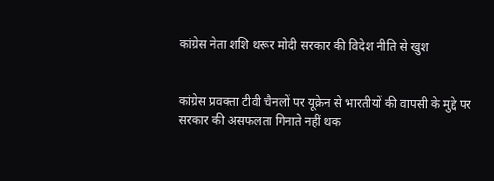कांग्रेस नेता शशि थरूर मोदी सरकार की विदेश नीति से खुश


कांग्रेस प्रवक्ता टीवी चैनलों पर यूक्रेन से भारतीयों की वापसी के मुद्दे पर सरकार की असफलता गिनाते नहीं थक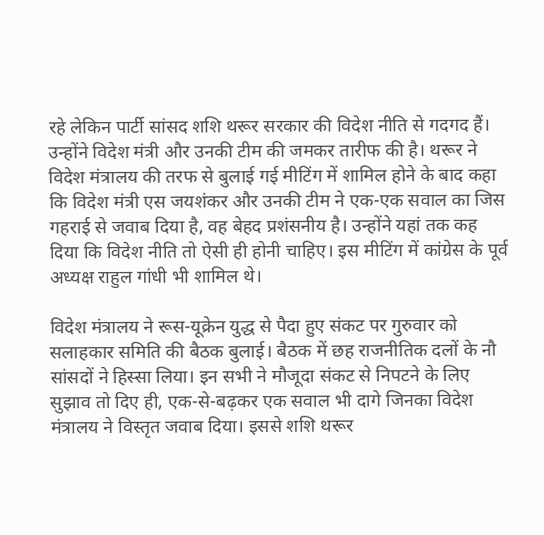रहे लेकिन पार्टी सांसद शशि थरूर सरकार की विदेश नीति से गदगद हैं। उन्होंने विदेश मंत्री और उनकी टीम की जमकर तारीफ की है। थरूर ने विदेश मंत्रालय की तरफ से बुलाई गई मीटिंग में शामिल होने के बाद कहा कि विदेश मंत्री एस जयशंकर और उनकी टीम ने एक-एक सवाल का जिस गहराई से जवाब दिया है, वह बेहद प्रशंसनीय है। उन्होंने यहां तक कह दिया कि विदेश नीति तो ऐसी ही होनी चाहिए। इस मीटिंग में कांग्रेस के पूर्व अध्यक्ष राहुल गांधी भी शामिल थे।

विदेश मंत्रालय ने रूस-यूक्रेन युद्ध से पैदा हुए संकट पर गुरुवार को सलाहकार समिति की बैठक बुलाई। बैठक में छह राजनीतिक दलों के नौ सांसदों ने हिस्सा लिया। इन सभी ने मौजूदा संकट से निपटने के लिए सुझाव तो दिए ही, एक-से-बढ़कर एक सवाल भी दागे जिनका विदेश मंत्रालय ने विस्तृत जवाब दिया। इससे शशि थरूर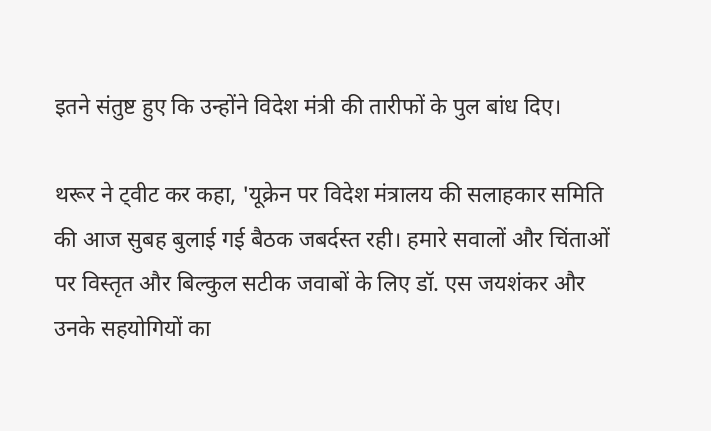इतने संतुष्ट हुए कि उन्होंने विदेश मंत्री की तारीफों के पुल बांध दिए।

थरूर ने ट्वीट कर कहा, 'यूक्रेन पर विदेश मंत्रालय की सलाहकार समिति की आज सुबह बुलाई गई बैठक जबर्दस्त रही। हमारे सवालों और चिंताओं पर विस्तृत और बिल्कुल सटीक जवाबों के लिए डॉ. एस जयशंकर और उनके सहयोगियों का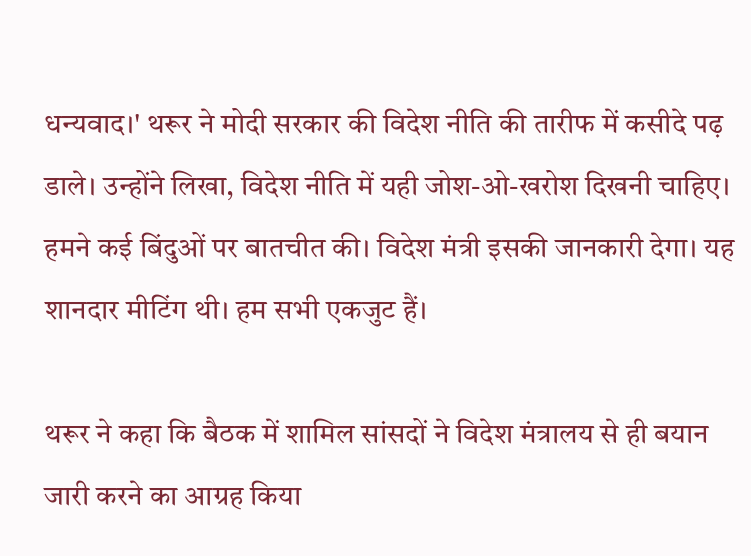धन्यवाद।' थरूर ने मोदी सरकार की विदेश नीति की तारीफ में कसीदे पढ़ डाले। उन्होंने लिखा, विदेश नीति में यही जोश-ओ-खरोश दिखनी चाहिए। हमने कई बिंदुओं पर बातचीत की। विदेश मंत्री इसकी जानकारी देगा। यह शानदार मीटिंग थी। हम सभी एकजुट हैं।

थरूर ने कहा कि बैठक में शामिल सांसदों ने विदेश मंत्रालय से ही बयान जारी करने का आग्रह किया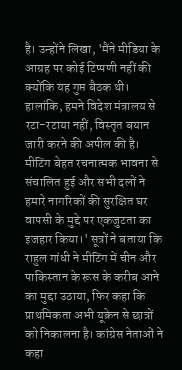है। उन्होंने लिखा, 'मैंने मीडिया के आग्रह पर कोई टिप्पणी नहीं की क्योंकि यह गुप्त बैठक थी। हालांकि, हमने विदेश मंत्रालय से रटा-रटाया नहीं, विस्तृत बयान जारी करने की अपील की है। मीटिंग बेहत रचनात्मक भावना से संचालित हुई और सभी दलों ने हमारे नागरिकों की सुरक्षित घर वापसी के मुद्दे पर एकजुटता का इजहार किया।' सूत्रों ने बताया कि राहुल गांधी ने मीटिंग में चीन और पाकिस्तान के रूस के करीब आने का मुद्दा उठाया, फिर कहा कि प्राथमिकता अभी यूक्रेन से छात्रों को निकालना है। कांग्रेस नेताओं ने कहा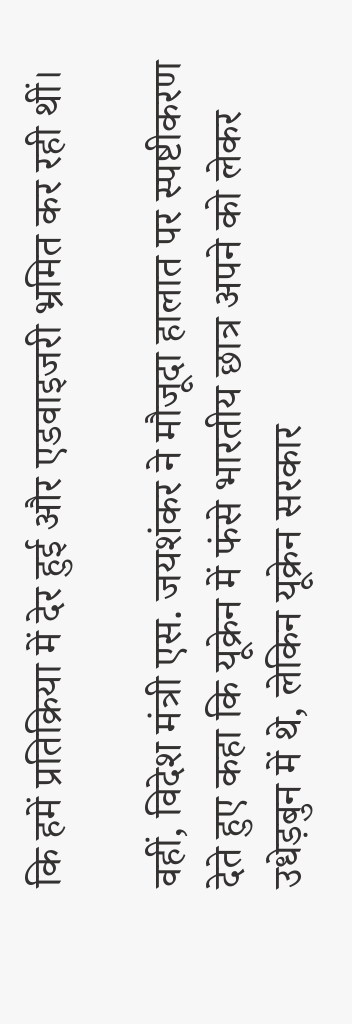कि हमें प्रतिक्रिया में देर हुई और एडवाइजरी भ्रमित कर रही थीं।

वहीं, विदेश मंत्री एस. जयशंकर ने मौजूदा हालात पर स्पष्टीकरण देते हुए कहा कि यूक्रेन में फंसे भारतीय छात्र अपने को लेकर उधेड़बुन में थे, लेकिन यूक्रेन सरकार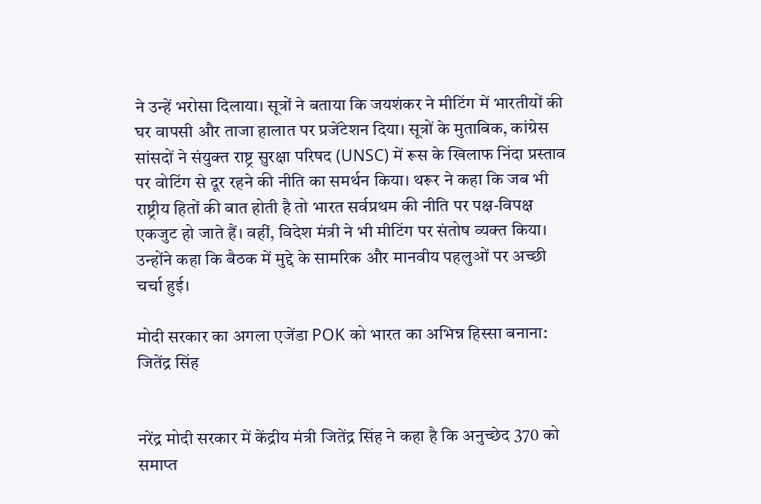ने उन्हें भरोसा दिलाया। सूत्रों ने बताया कि जयशंकर ने मीटिंग में भारतीयों की घर वापसी और ताजा हालात पर प्रजेंटेशन दिया। सूत्रों के मुताबिक, कांग्रेस सांसदों ने संयुक्त राष्ट्र सुरक्षा परिषद (UNSC) में रूस के खिलाफ निंदा प्रस्ताव पर वोटिंग से दूर रहने की नीति का समर्थन किया। थरूर ने कहा कि जब भी राष्ट्रीय हितों की बात होती है तो भारत सर्वप्रथम की नीति पर पक्ष-विपक्ष एकजुट हो जाते हैं। वहीं, विदेश मंत्री ने भी मीटिंग पर संतोष व्यक्त किया। उन्होंने कहा कि बैठक में मुद्दे के सामरिक और मानवीय पहलुओं पर अच्छी चर्चा हुई।

मोदी सरकार का अगला एजेंडा POK को भारत का अभिन्न हिस्सा बनाना: जितेंद्र सिंह


नरेंद्र मोदी सरकार में केंद्रीय मंत्री जितेंद्र सिंह ने कहा है कि अनुच्छेद 370 को समाप्त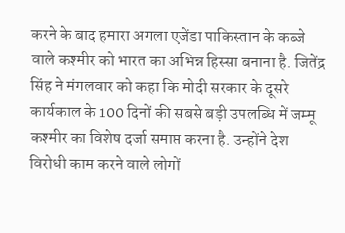करने के बाद हमारा अगला एजेंडा पाकिस्तान के कब्जे वाले कश्मीर को भारत का अभिन्न हिस्सा बनाना है. जितेंद्र सिंह ने मंगलवार को कहा कि मोदी सरकार के दूसरे कार्यकाल के 100 दिनों की सबसे बड़ी उपलब्धि में जम्मू कश्मीर का विशेष दर्जा समाप्त करना है. उन्होंने देश विरोधी काम करने वाले लोगों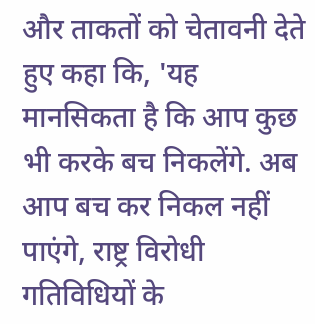और ताकतों को चेतावनी देते हुए कहा कि, 'यह मानसिकता है कि आप कुछ भी करके बच निकलेंगे. अब आप बच कर निकल नहीं पाएंगे, राष्ट्र विरोधी गतिविधियों के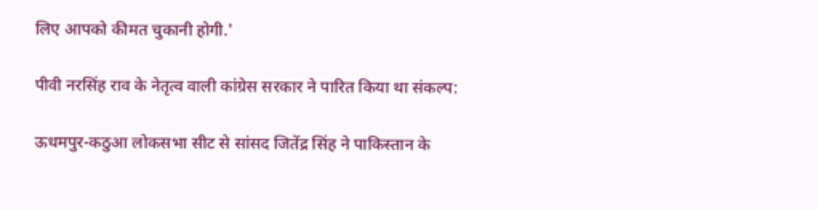लिए आपको कीमत चुकानी होगी.'

पीवी नरसिंह राव के नेतृत्व वाली कांग्रेस सरकार ने पारित किया था संकल्प:

ऊधमपुर-कठुआ लोकसभा सीट से सांसद जितेंद्र सिंह ने पाकिस्तान के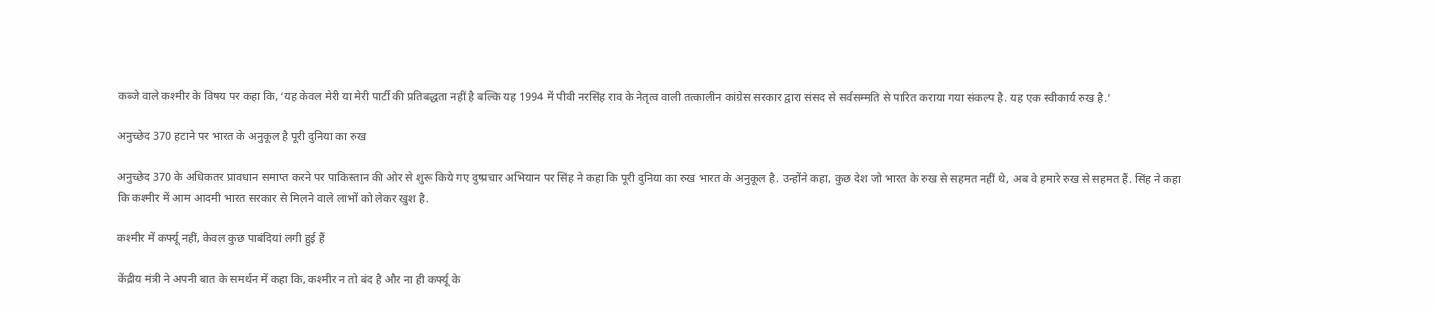कब्जे वाले कश्मीर के विषय पर कहा कि, ‘यह केवल मेरी या मेरी पार्टी की प्रतिबद्धता नहीं है बल्कि यह 1994 में पीवी नरसिंह राव के नेतृत्व वाली तत्कालीन कांग्रेस सरकार द्वारा संसद से सर्वसम्मति से पारित कराया गया संकल्प है. यह एक स्वीकार्य रुख है.’

अनुच्छेद 370 हटाने पर भारत के अनुकूल है पूरी दुनिया का रुख

अनुच्छेद 370 के अधिकतर प्रावधान समाप्त करने पर पाकिस्तान की ओर से शुरू किये गए दुष्प्रचार अभियान पर सिंह ने कहा कि पूरी दुनिया का रुख भारत के अनुकूल है. उन्होंने कहा, कुछ देश जो भारत के रुख से सहमत नहीं थे, अब वे हमारे रुख से सहमत हैं. सिंह ने कहा कि कश्मीर में आम आदमी भारत सरकार से मिलने वाले लाभों को लेकर खुश है.

कश्मीर में कर्फ्यू नहीं, केवल कुछ पाबंदियां लगी हुई हैं

केंद्रीय मंत्री ने अपनी बात के समर्थन में कहा कि, कश्मीर न तो बंद है और ना ही कर्फ्यू के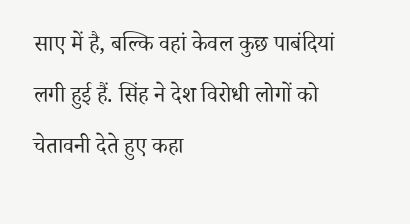साए में है, बल्कि वहां केवल कुछ पाबंदियां लगी हुई हैं. सिंह ने देश विरोधी लोगों को चेतावनी देते हुए कहा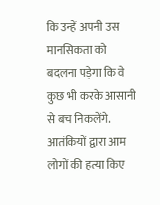कि उन्हें अपनी उस मानसिकता को बदलना पड़ेगा कि वे कुछ भी करके आसानी से बच निकलेंगे. आतंकियों द्वारा आम लोगों की हत्या किए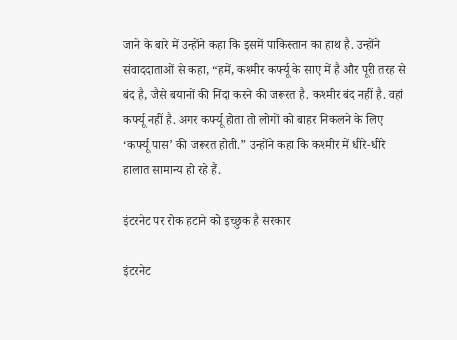जाने के बारे में उन्होंने कहा कि इसमें पाकिस्तान का हाथ है. उन्होंने संवाददाताओं से कहा, “हमें, कश्मीर कर्फ्यू के साए में है और पूरी तरह से बंद है, जैसे बयानों की निंदा करने की जरूरत है. कश्मीर बंद नहीं है. वहां कर्फ्यू नहीं है. अगर कर्फ्यू होता तो लोगों को बाहर निकलने के लिए ‘कर्फ्यू पास’ की जरूरत होती.” उन्होंने कहा कि कश्मीर में धीरे-धीरे हालात सामान्य हो रहे हैं.

इंटरनेट पर रोक हटाने को इच्छुक है सरकार

इंटरनेट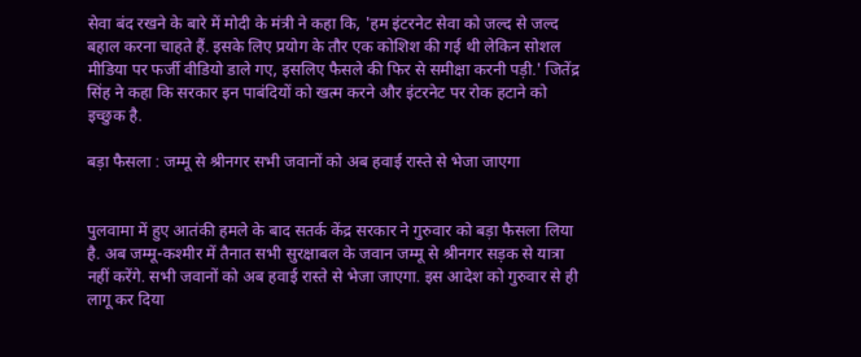सेवा बंद रखने के बारे में मोदी के मंत्री ने कहा कि, 'हम इंटरनेट सेवा को जल्द से जल्द बहाल करना चाहते हैं. इसके लिए प्रयोग के तौर एक कोशिश की गई थी लेकिन सोशल मीडिया पर फर्जी वीडियो डाले गए, इसलिए फैसले की फिर से समीक्षा करनी पड़ी.' जितेंद्र सिंह ने कहा कि सरकार इन पाबंदियों को खत्म करने और इंटरनेट पर रोक हटाने को इच्छुक है.

बड़ा फैसला : जम्मू से श्रीनगर सभी जवानों को अब हवाई रास्ते से भेजा जाएगा


पुलवामा में हुए आतंकी हमले के बाद सतर्क केंद्र सरकार ने गुरुवार को बड़ा फैसला लिया है. अब जम्मू-कश्मीर में तैनात सभी सुरक्षाबल के जवान जम्मू से श्रीनगर सड़क से यात्रा नहीं करेंगे. सभी जवानों को अब हवाई रास्ते से भेजा जाएगा. इस आदेश को गुरुवार से ही लागू कर दिया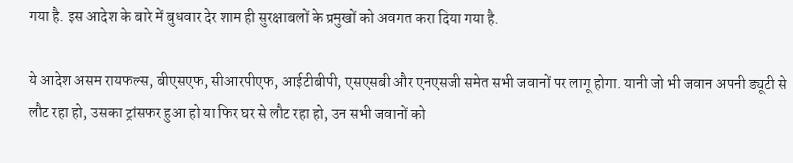गया है. इस आदेश के बारे में बुधवार देर शाम ही सुरक्षाबलों के प्रमुखों को अवगत करा दिया गया है.

ये आदेश असम रायफल्स, बीएसएफ, सीआरपीएफ, आईटीबीपी, एसएसबी और एनएसजी समेत सभी जवानों पर लागू होगा. यानी जो भी जवान अपनी ड्यूटी से लौट रहा हो, उसका ट्रांसफर हुआ हो या फिर घर से लौट रहा हो, उन सभी जवानों को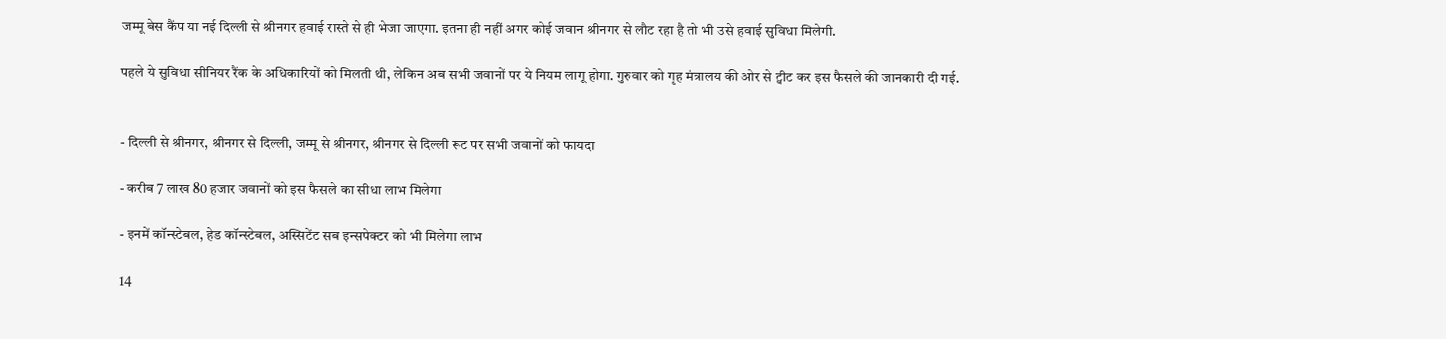जम्मू बेस कैंप या नई दिल्ली से श्रीनगर हवाई रास्ते से ही भेजा जाएगा. इतना ही नहीं अगर कोई जवान श्रीनगर से लौट रहा है तो भी उसे हवाई सुविधा मिलेगी.

पहले ये सुविधा सीनियर रैंक के अधिकारियों को मिलती थी, लेकिन अब सभी जवानों पर ये नियम लागू होगा. गुरुवार को गृह मंत्रालय की ओर से ट्वीट कर इस फैसले की जानकारी दी गई.


- दिल्ली से श्रीनगर, श्रीनगर से दिल्ली, जम्मू से श्रीनगर, श्रीनगर से दिल्ली रूट पर सभी जवानों को फायदा

- करीब 7 लाख 80 हजार जवानों को इस फैसले का सीधा लाभ मिलेगा

- इनमें कॉन्स्टेबल, हेड कॉन्स्टेबल, अस्सिटेंट सब इन्सपेक्टर को भी मिलेगा लाभ

14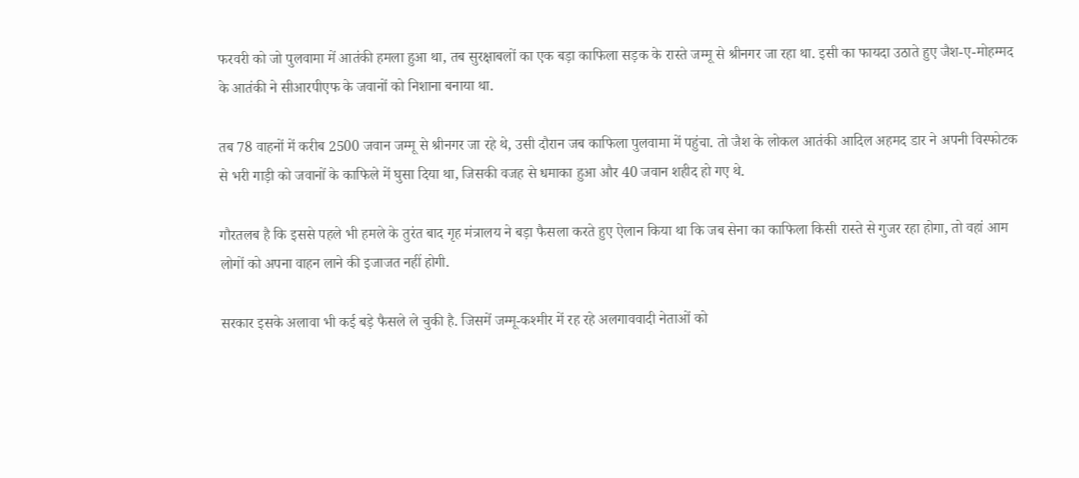फरवरी को जो पुलवामा में आतंकी हमला हुआ था, तब सुरक्षाबलों का एक बड़ा काफिला सड़क के रास्ते जम्मू से श्रीनगर जा रहा था. इसी का फायदा उठाते हुए जैश-ए-मोहम्मद के आतंकी ने सीआरपीएफ के जवानों को निशाना बनाया था.

तब 78 वाहनों में करीब 2500 जवान जम्मू से श्रीनगर जा रहे थे, उसी दौरान जब काफिला पुलवामा में पहुंचा. तो जैश के लोकल आतंकी आदिल अहमद डार ने अपनी विस्फोटक से भरी गाड़ी को जवानों के काफिले में घुसा दिया था, जिसकी वजह से धमाका हुआ और 40 जवान शहीद हो गए थे.

गौरतलब है कि इससे पहले भी हमले के तुरंत बाद गृह मंत्रालय ने बड़ा फैसला करते हुए ऐलान किया था कि जब सेना का काफिला किसी रास्ते से गुजर रहा होगा, तो वहां आम लोगों को अपना वाहन लाने की इजाजत नहीं होगी.

सरकार इसके अलावा भी कई बड़े फैसले ले चुकी है. जिसमें जम्मू-कश्मीर में रह रहे अलगाववादी नेताओं को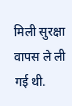मिली सुरक्षा वापस ले ली गई थी.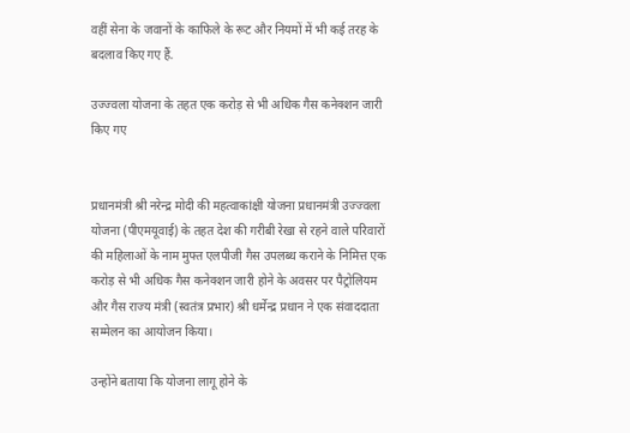वहीं सेना के जवानों के काफिले के रूट और नियमों में भी कई तरह के बदलाव किए गए हैं.

उज्ज्वला योजना के तहत एक करोड़ से भी अधिक गैस कनेक्शन जारी किए गए


प्रधानमंत्री श्री नरेन्द्र मोदी की महत्वाकांक्षी योजना प्रधानमंत्री उज्ज्वला योजना (पीएमयूवाई) के तहत देश की गरीबी रेखा से रहने वाले परिवारों की महिलाओं के नाम मुफ्त एलपीजी गैस उपलब्ध कराने के निमित्त एक करोड़ से भी अधिक गैस कनेक्शन जारी होने के अवसर पर पैट्रोलियम और गैस राज्य मंत्री (स्वतंत्र प्रभार) श्री धर्मेन्द्र प्रधान ने एक संवाददाता सम्मेलन का आयोजन किया।

उन्होंने बताया कि योजना लागू होने के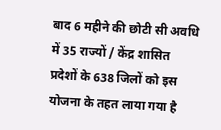बाद 6 महीने की छोटी सी अवधि में 35 राज्यों / केंद्र शासित प्रदेशों के 638 जिलों को इस योजना के तहत लाया गया है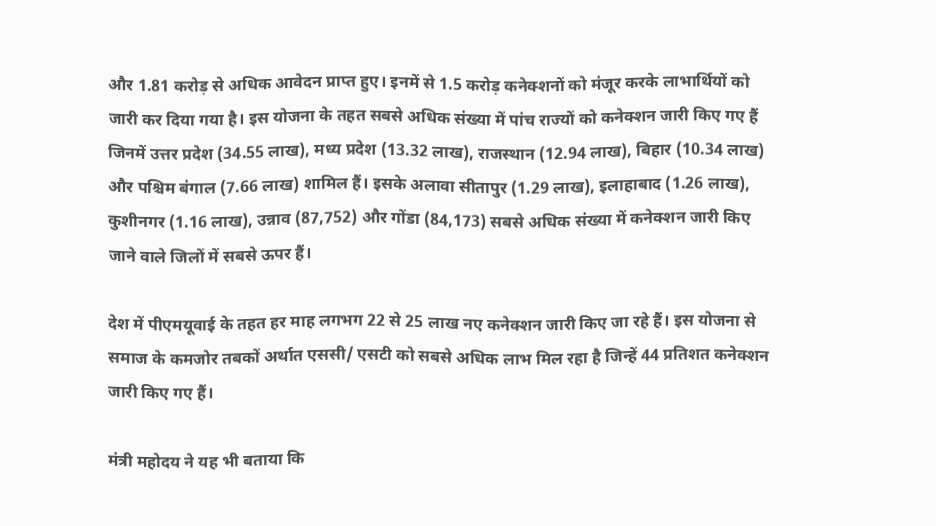और 1.81 करोड़ से अधिक आवेदन प्राप्त हुए। इनमें से 1.5 करोड़ कनेक्शनों को मंजूर करके लाभार्थियों को जारी कर दिया गया है। इस योजना के तहत सबसे अधिक संख्या में पांच राज्यों को कनेक्शन जारी किए गए हैं जिनमें उत्तर प्रदेश (34.55 लाख), मध्य प्रदेश (13.32 लाख), राजस्थान (12.94 लाख), बिहार (10.34 लाख) और पश्चिम बंगाल (7.66 लाख) शामिल हैं। इसके अलावा सीतापुर (1.29 लाख), इलाहाबाद (1.26 लाख), कुशीनगर (1.16 लाख), उन्नाव (87,752) और गोंडा (84,173) सबसे अधिक संख्या में कनेक्शन जारी किए जाने वाले जिलों में सबसे ऊपर हैं।

देश में पीएमयूवाई के तहत हर माह लगभग 22 से 25 लाख नए कनेक्शन जारी किए जा रहे हैं। इस योजना से समाज के कमजोर तबकों अर्थात एससी/ एसटी को सबसे अधिक लाभ मिल रहा है जिन्हें 44 प्रतिशत कनेक्शन जारी किए गए हैं।

मंत्री महोदय ने यह भी बताया कि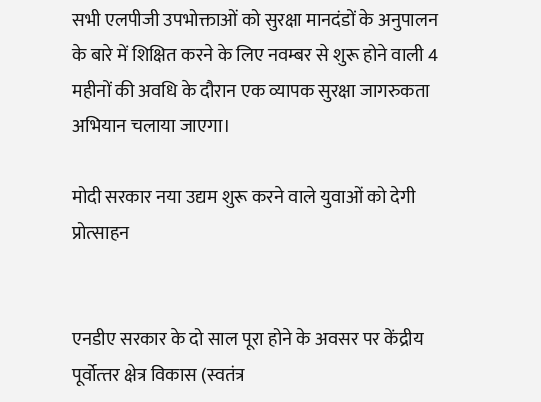सभी एलपीजी उपभोक्ताओं को सुरक्षा मानदंडों के अनुपालन के बारे में शिक्षित करने के लिए नवम्बर से शुरू होने वाली 4 महीनों की अवधि के दौरान एक व्यापक सुरक्षा जागरुकता अभियान चलाया जाएगा।

मोदी सरकार नया उद्यम शुरू करने वाले युवाओं को देगी प्रोत्‍साहन


एनडीए सरकार के दो साल पूरा होने के अवसर पर केंद्रीय पूर्वोत्‍तर क्षेत्र विकास (स्वतंत्र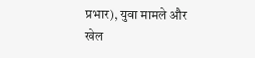प्रभार), युवा मामले और खेल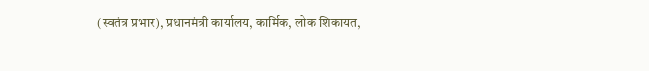(स्वतंत्र प्रभार), प्रधानमंत्री कार्यालय, कार्मिक, लोक शिकायत,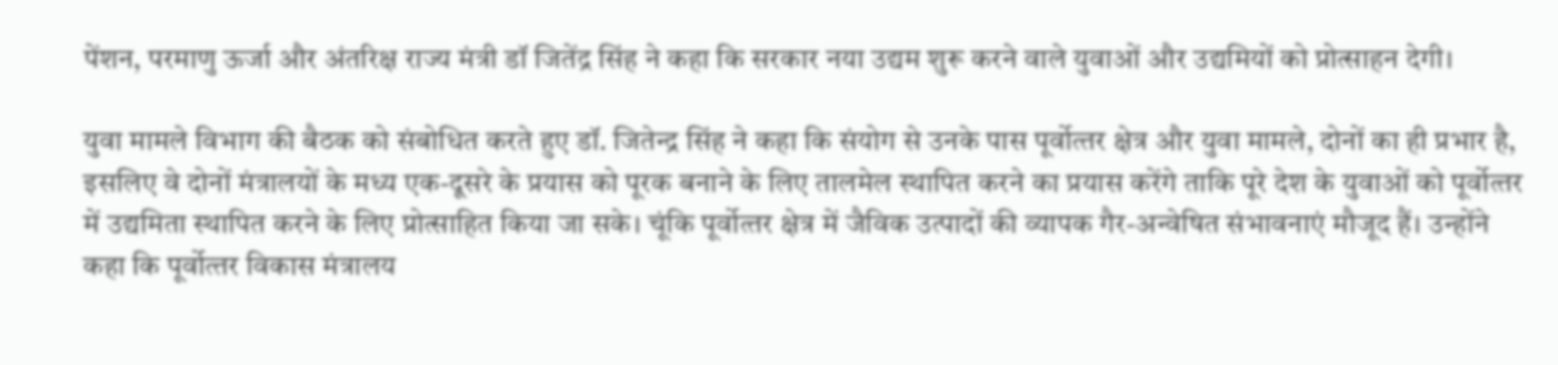पेंशन, परमाणु ऊर्जा और अंतरिक्ष राज्‍य मंत्री डॉ जितेंद्र सिंह ने कहा कि सरकार नया उद्यम शुरू करने वाले युवाओं और उद्यमियों को प्रोत्‍साहन देगी।

युवा मामले विभाग की बैठक को संबोधित करते हुए डॉ. जितेन्‍द्र सिंह ने कहा कि संयोग से उनके पास पूर्वोत्‍तर क्षेत्र और युवा मामले, दोनों का ही प्रभार है, इसलिए वे दोनों मंत्रालयों के मध्‍य एक-दूसरे के प्रयास को पूरक बनाने के लिए तालमेल स्‍थापित करने का प्रयास करेंगे ताकि पूरे देश के युवाओं को पूर्वोत्‍तर में उद्यमिता स्‍थापित करने के लिए प्रोत्‍साहित किया जा सके। चूंकि पूर्वोत्‍तर क्षेत्र में जैविक उत्‍पादों की व्‍यापक गैर-अन्‍वेषित संभावनाएं मौजूद हैं। उन्‍होंने कहा कि पूर्वोत्‍तर विकास मंत्रालय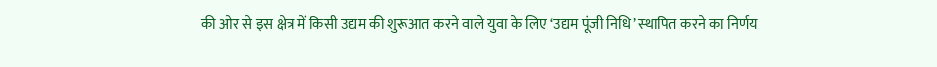की ओर से इस क्षेत्र में किसी उद्यम की शुरूआत करने वाले युवा के लिए ‘उद्यम पूंजी निधि’ स्‍थापित करने का निर्णय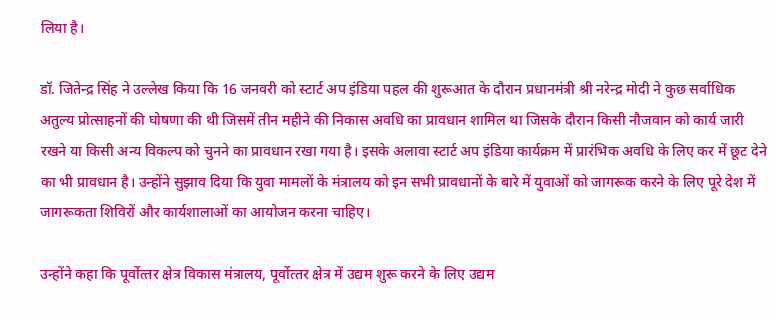लिया है।

डॉ. जितेन्‍द्र सिंह ने उल्‍लेख किया कि 16 जनवरी को स्टार्ट अप इंडिया पहल की शुरूआत के दौरान प्रधानमंत्री श्री नरेन्‍द्र मोदी ने कुछ सर्वाधिक अतुल्‍य प्रोत्‍साहनों की घोषणा की थी जिसमें तीन महीने की निकास अवधि का प्रावधान शामिल था जिसके दौरान किसी नौजवान को कार्य जारी रखने या किसी अन्‍य विकल्‍प को चुनने का प्रावधान रखा गया है। इसके अलावा स्‍टार्ट अप इंडिया कार्यक्रम में प्रारंभिक अवधि के लिए कर में छूट देने का भी प्रावधान है। उन्‍होंने सुझाव दिया कि युवा मामलों के मंत्रालय को इन सभी प्रावधानों के बारे में युवाओं को जागरूक करने के लिए पूरे देश में जागरूकता शिविरों और कार्यशालाओं का आयोजन करना चाहिए।

उन्‍होंने कहा कि पूर्वोत्‍तर क्षेत्र विकास मंत्रालय, पूर्वोत्‍तर क्षेत्र में उद्यम शुरू करने के लिए उद्यम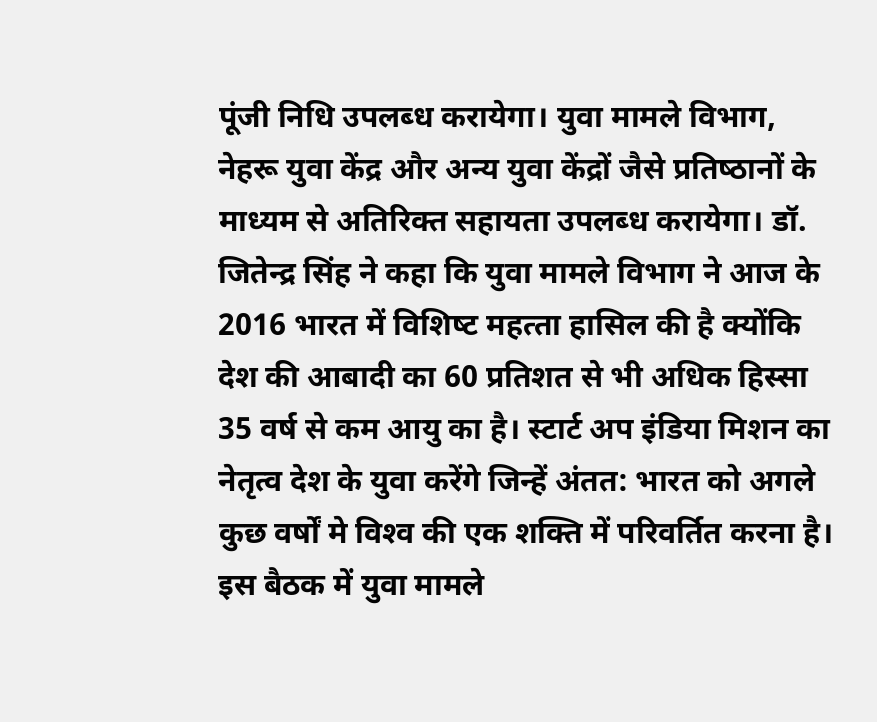पूंजी निधि उपलब्‍ध करायेगा। युवा मामले विभाग, नेहरू युवा केंद्र और अन्‍य युवा केंद्रों जैसे प्रतिष्‍ठानों के माध्‍यम से अतिरिक्‍त सहायता उपलब्‍ध करायेगा। डॉ. जितेन्‍द्र सिंह ने कहा कि युवा मामले विभाग ने आज के 2016 भारत में विशिष्‍ट महत्‍ता हासिल की है क्‍योंकि देश की आबादी का 60 प्रतिशत से भी अधिक हिस्‍सा 35 वर्ष से कम आयु का है। स्‍टार्ट अप इंडिया मिशन का नेतृत्‍व देश के युवा करेंगे जिन्‍हें अंतत: भारत को अगले कुछ वर्षों मे विश्‍व की एक शक्ति में परिवर्तित करना है। इस बैठक में युवा मामले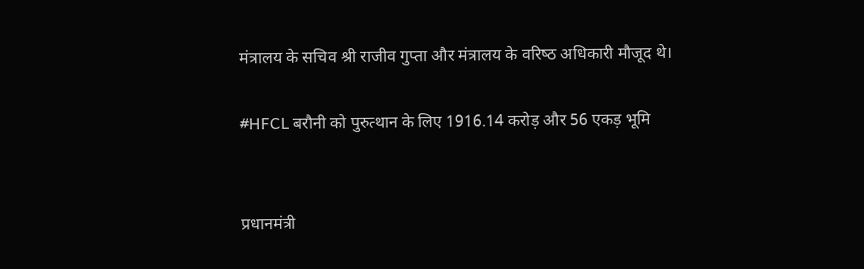मंत्रालय के सचिव श्री राजीव गुप्‍ता और मंत्रालय के वरिष्‍ठ अधिकारी मौजूद थे।

#HFCL बरौनी को पुरुत्थान के लिए 1916.14 करोड़ और 56 एकड़ भूमि


प्रधानमंत्री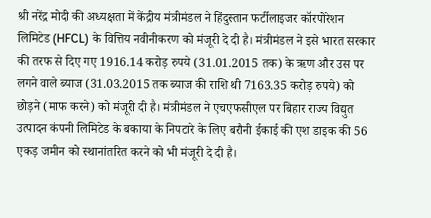श्री नरेंद्र मोदी की अध्यक्षता में केंद्रीय मंत्रीमंडल ने हिंदुस्तान फर्टीलाइजर कॉरपोरेशन लिमिटेड (HFCL) के वित्तिय नवीनीकरण को मंजूरी दे दी है। मंत्रीमंडल ने इसे भारत सरकार की तरफ से दिए गए 1916.14 करोड़ रुपये (31.01.2015 तक) के ऋण और उस पर लगने वाले ब्याज (31.03.2015 तक ब्याज की राशि थी 7163.35 करोड़ रुपये) को छोड़ने (माफ करने) को मंजूरी दी है। मंत्रीमंडल ने एचएफसीएल पर बिहार राज्य विद्युत उत्पादन कंपनी लिमिटेड के बकाया के निपटारे के लिए बरौनी ईकाई की एश डाइक की 56 एकड़ जमीन को स्थानांतरित करने को भी मंजूरी दे दी है।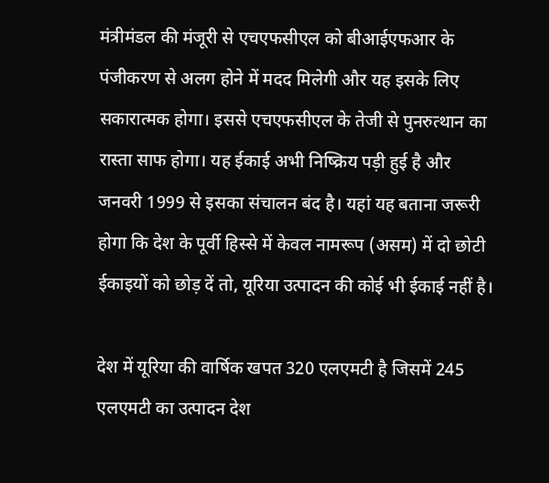मंत्रीमंडल की मंजूरी से एचएफसीएल को बीआईएफआर के पंजीकरण से अलग होने में मदद मिलेगी और यह इसके लिए सकारात्मक होगा। इससे एचएफसीएल के तेजी से पुनरुत्थान का रास्ता साफ होगा। यह ईकाई अभी निष्क्रिय पड़ी हुई है और जनवरी 1999 से इसका संचालन बंद है। यहां यह बताना जरूरी होगा कि देश के पूर्वी हिस्से में केवल नामरूप (असम) में दो छोटी ईकाइयों को छोड़ दें तो, यूरिया उत्पादन की कोई भी ईकाई नहीं है।

देश में यूरिया की वार्षिक खपत 320 एलएमटी है जिसमें 245 एलएमटी का उत्पादन देश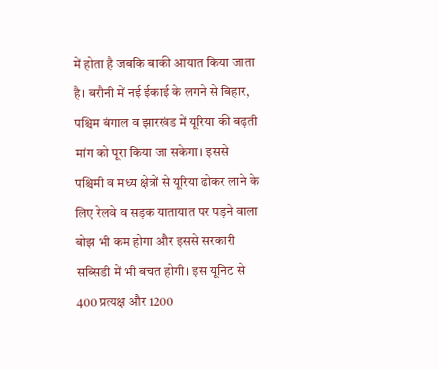में होता है जबकि बाकी आयात किया जाता है। बरौनी में नई ईकाई के लगने से बिहार, पश्चिम बंगाल व झारखंड में यूरिया की बढ़ती मांग को पूरा किया जा सकेगा। इससे पश्चिमी व मध्य क्षेत्रों से यूरिया ढोकर लाने के लिए रेलवे व सड़क यातायात पर पड़ने वाला बोझ भी कम होगा और इससे सरकारी सब्सिडी में भी बचत होगी। इस यूनिट से 400 प्रत्यक्ष और 1200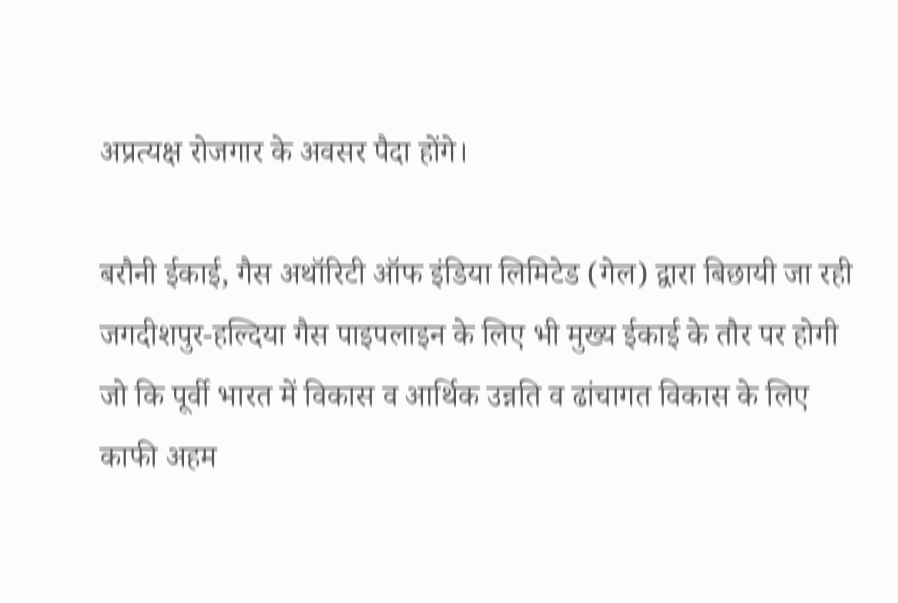अप्रत्यक्ष रोजगार के अवसर पैदा होंगे।

बरौनी ईकाई, गैस अथॉरिटी ऑफ इंडिया लिमिटेड (गेल) द्वारा बिछायी जा रही जगदीशपुर-हल्दिया गैस पाइपलाइन के लिए भी मुख्य ईकाई के तौर पर होगी जो कि पूर्वी भारत में विकास व आर्थिक उन्नति व ढांचागत विकास के लिए काफी अहम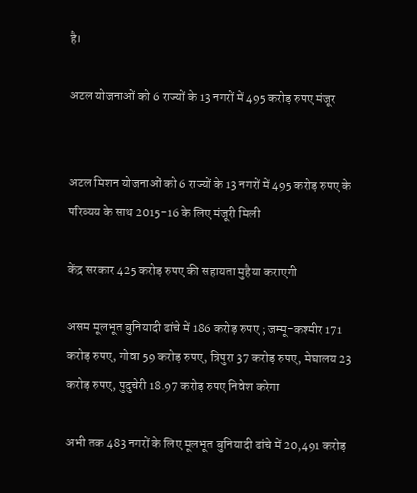है।

अटल योजनाओं को 6 राज्‍यों के 13 नगरों में 495 करोड़ रुपए मंजूर


अटल मिशन योजनाओं को 6 राज्‍यों के 13 नगरों में 495 करोड़ रुपए के परिव्‍यय के साथ 2015-16 के लिए मंजूरी मिली

केंद्र सरकार 425 करोड़ रुपए की सहायता मुहैया कराएगी

असम मूलभूत बुनियादी ढांचे में 186 करोड़ रुपए ; जम्‍मू-कश्‍मीर 171 करोड़ रुपए, गोवा 59 करोड़ रुपए, त्रिपुरा 37 करोड़ रुपए, मेघालय 23 करोड़ रुपए, पुदुचेरी 18.97 करोड़ रुपए निवेश करेगा

अभी तक 483 नगरों के लिए मूलभूत बुनियादी ढांचे में 20,491 करोड़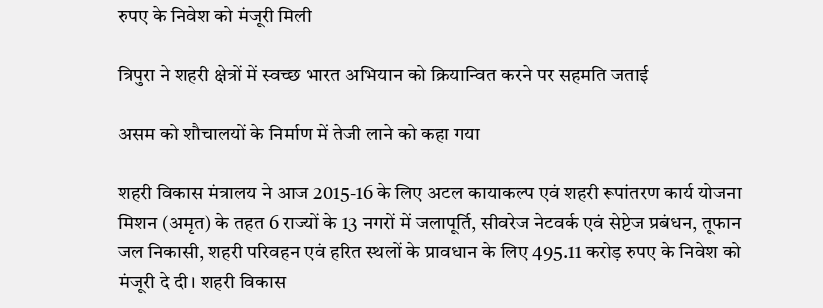रुपए के निवेश को मंजूरी मिली

त्रिपुरा ने शहरी क्षेत्रों में स्‍वच्‍छ भारत अभियान को क्रियान्‍वित करने पर सहमति जताई

असम को शौचालयों के निर्माण में तेजी लाने को कहा गया

शहरी विकास मंत्रालय ने आज 2015-16 के लिए अटल कायाकल्‍प एवं शहरी रूपांतरण कार्य योजना मिशन (अमृत) के तहत 6 राज्‍यों के 13 नगरों में जलापूर्ति, सीवरेज नेटवर्क एवं सेप्टेज प्रबंधन, तूफान जल निकासी, शहरी परिवहन एवं हरित स्थलों के प्रावधान के लिए 495.11 करोड़ रुपए के निवेश को मंजूरी दे दी। शहरी विकास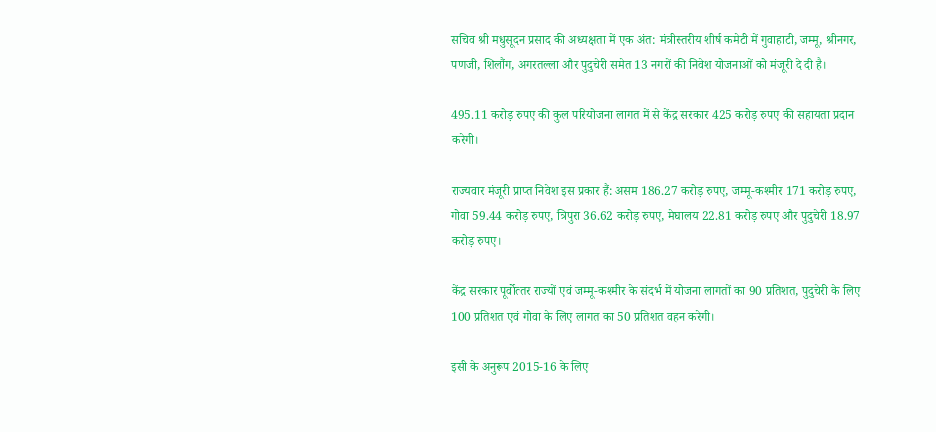सचिव श्री मधुसूदन प्रसाद की अध्‍यक्षता में एक अंत: मंत्रीस्तरीय शीर्ष कमेटी में गुवाहाटी, जम्‍मू, श्रीनगर, पणजी, शिलौंग, अगरतल्‍ला और पुदुचेरी समेत 13 नगरों की निवेश योजनाओं को मंजूरी दे दी है।

495.11 करोड़ रुपए की कुल परियोजना लागत में से केंद्र सरकार 425 करोड़ रुपए की सहायता प्रदान करेगी।

राज्‍यवार मंजूरी प्राप्‍त निवेश इस प्रकार हैं: असम 186.27 करोड़ रुपए, जम्‍मू-कश्‍मीर 171 करोड़ रुपए, गोवा 59.44 करोड़ रुपए, त्रिपुरा 36.62 करोड़ रुपए, मेघालय 22.81 करोड़ रुपए और पुदुचेरी 18.97 करोड़ रुपए।

केंद्र सरकार पूर्वोत्‍तर राज्‍यों एवं जम्मू-कश्‍मीर के संदर्भ में योजना लागतों का 90 प्रतिशत, पुदुचेरी के लिए 100 प्रतिशत एवं गोवा के लिए लागत का 50 प्रतिशत वहन करेगी।

इसी के अनुरूप 2015-16 के लिए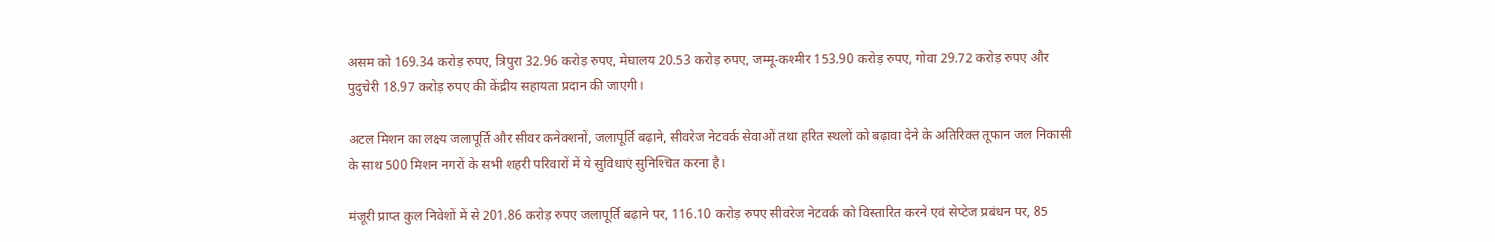असम को 169.34 करोड़ रुपए, त्रिपुरा 32.96 करोड़ रुपए, मेघालय 20.53 करोड़ रुपए, जम्‍मू-कश्‍मीर 153.90 करोड़ रुपए, गोवा 29.72 करोड़ रुपए और पुदुचेरी 18.97 करोड़ रुपए की केंद्रीय सहायता प्रदान की जाएगी।

अटल मिशन का लक्ष्‍य जलापूर्ति और सीवर कनेक्‍शनों, जलापूर्ति बढ़ाने, सीवरेज नेटवर्क सेवाओं तथा हरित स्‍थलों को बढ़ावा देने के अतिरिक्‍त तूफान जल निकासी के साथ 500 मिशन नगरों के सभी शहरी परिवारों में ये सुविधाएं सुनिश्‍चित करना है।

मंजूरी प्राप्‍त कुल निवेशों में से 201.86 करोड़ रुपए जलापूर्ति बढ़ाने पर, 116.10 करोड़ रुपए सीवरेज नेटवर्क को विस्‍तारित करने एवं सेप्‍टेज प्रबंधन पर, 85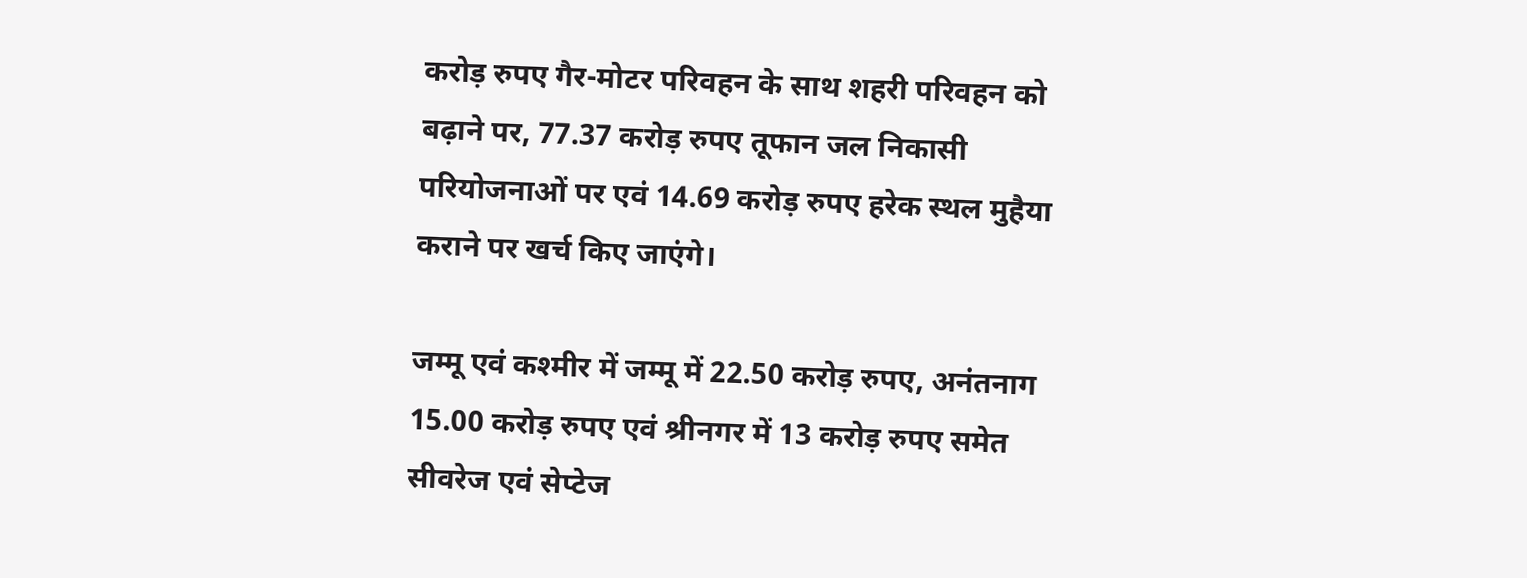करोड़ रुपए गैर-मोटर परिवहन के साथ शहरी परिवहन को बढ़ाने पर, 77.37 करोड़ रुपए तूफान जल निकासी परियोजनाओं पर एवं 14.69 करोड़ रुपए हरेक स्‍थल मुहैया कराने पर खर्च किए जाएंगे।

जम्‍मू एवं कश्‍मीर में जम्‍मू में 22.50 करोड़ रुपए, अनंतनाग 15.00 करोड़ रुपए एवं श्रीनगर में 13 करोड़ रुपए समेत सीवरेज एवं सेप्‍टेज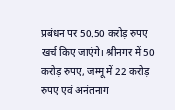प्रबंधन पर 50.50 करोड़ रुपए खर्च किए जाएंगे। श्रीनगर में 50 करोड़ रुपए, जम्‍मू में 22 करोड़ रुपए एवं अनंतनाग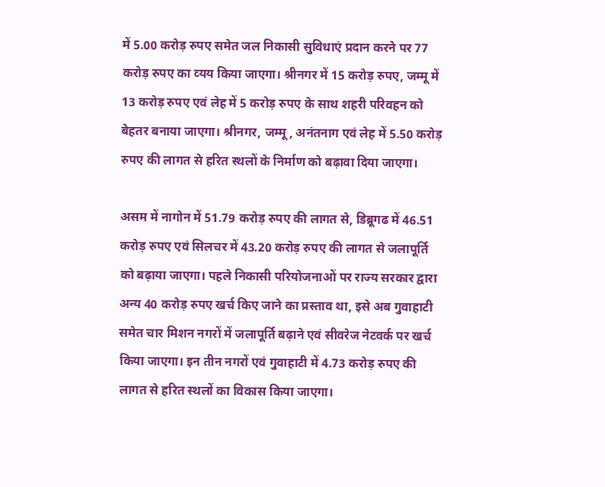में 5.00 करोड़ रुपए समेत जल निकासी सुविधाएं प्रदान करने पर 77 करोड़ रुपए का व्‍यय किया जाएगा। श्रीनगर में 15 करोड़ रुपए, जम्‍मू में 13 करोड़ रुपए एवं लेह में 5 करोड़ रुपए के साथ शहरी परिवहन को बेहतर बनाया जाएगा। श्रीनगर, जम्‍मू, अनंतनाग एवं लेह में 5.50 करोड़ रुपए की लागत से हरित स्‍थलों के निर्माण को बढ़ावा दिया जाएगा।

असम में नागोन में 51.79 करोड़ रुपए की लागत से, डिब्रूगढ में 46.51 करोड़ रुपए एवं सिलचर में 43.20 करोड़ रुपए की लागत से जलापूर्ति को बढ़ाया जाएगा। पहले निकासी परियोजनाओं पर राज्‍य सरकार द्वारा अन्‍य 40 करोड़ रुपए खर्च किए जाने का प्रस्‍ताव था, इसे अब गुवाहाटी समेत चार मिशन नगरों में जलापूर्ति बढ़ाने एवं सीवरेज नेटवर्क पर खर्च किया जाएगा। इन तीन नगरों एवं गुवाहाटी में 4.73 करोड़ रुपए की लागत से हरित स्‍थलों का विकास किया जाएगा।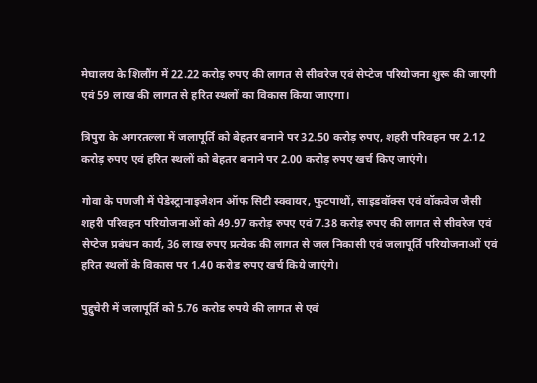मेघालय के शिलौंग में 22.22 करोड़ रुपए की लागत से सीवरेज एवं सेप्‍टेज परियोजना शुरू की जाएगी एवं 59 लाख की लागत से हरित स्‍थलों का विकास किया जाएगा।

त्रिपुरा के अगरतल्‍ला में जलापूर्ति को बेहतर बनाने पर 32.50 करोड़ रुपए, शहरी परिवहन पर 2.12 करोड़ रुपए एवं हरित स्‍थलों को बेहतर बनाने पर 2.00 करोड़ रुपए खर्च किए जाएंगे।

गोवा के पणजी में पेडेस्‍ट्रानाइजेशन ऑफ सिटी स्‍क्‍वायर, फुटपाथों, साइडवॉक्‍स एवं वॉकवेज जैसी शहरी परिवहन परियोजनाओं को 49.97 करोड़ रुपए एवं 7.38 करोड़ रुपए की लागत से सीवरेज एवं सेप्‍टेज प्रबंधन कार्य, 36 लाख रुपए प्रत्‍येक की लागत से जल निकासी एवं जलापूर्ति परियोजनाओं एवं हरित स्‍थलों के विकास पर 1.40 करोड रुपए खर्च किये जाएंगे।

पुद्दुचेरी में जलापूर्ति को 5.76 करोड रुपये की लागत से एवं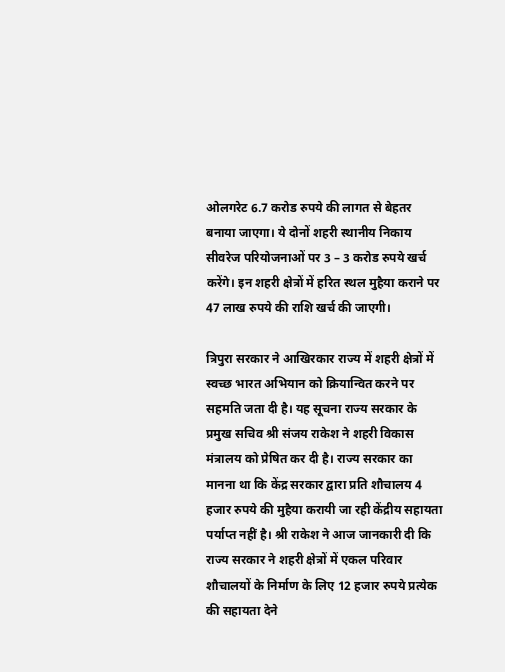ओलगरेट 6.7 करोड रुपये की लागत से बेहतर बनाया जाएगा। ये दोनों शहरी स्थानीय निकाय सीवरेज परियोजनाओं पर 3 – 3 करोड रुपये खर्च करेंगे। इन शहरी क्षेत्रों में हरित स्थल मुहैया कराने पर 47 लाख रुपये की राशि खर्च की जाएगी।

त्रिपुरा सरकार ने आखिरकार राज्य में शहरी क्षेत्रों में स्वच्छ भारत अभियान को क्रियान्वित करने पर सहमति जता दी है। यह सूचना राज्य सरकार के प्रमुख सचिव श्री संजय राकेश ने शहरी विकास मंत्रालय को प्रेषित कर दी है। राज्य सरकार का मानना था कि केंद्र सरकार द्वारा प्रति शौचालय 4 हजार रुपये की मुहैया करायी जा रही केंद्रीय सहायता पर्याप्त नहीं है। श्री राकेश ने आज जानकारी दी कि राज्य सरकार ने शहरी क्षेत्रों में एकल परिवार शौचालयों के निर्माण के लिए 12 हजार रुपये प्रत्येक की सहायता देने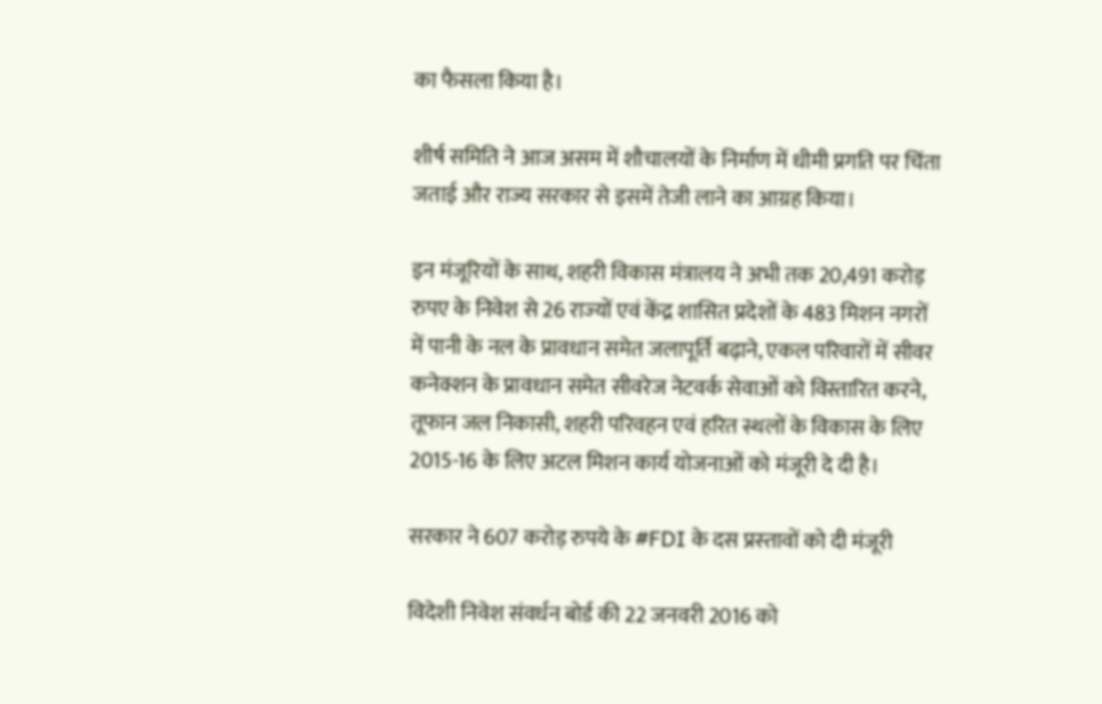का फैसला किया है।

शीर्ष समिति ने आज असम में शौचालयों के निर्माण में धीमी प्रगति पर चिंता जताई और राज्य सरकार से इसमें तेजी लाने का आग्रह किया।

इन मंजूरियों के साथ, शहरी विकास मंत्रालय ने अभी तक 20,491 करोड़ रुपए के निवेश से 26 राज्‍यों एवं केंद्र शासित प्रदेशों के 483 मिशन नगरों में पानी के नल के प्रावधान समेत जलापूर्ति बढ़ाने, एकल परिवारों में सीवर कनेक्शन के प्रावधान समेत सीवरेज नेटवर्क सेवाओं को विस्तारित करने, तूफान जल निकासी, शहरी परिवहन एवं हरित स्थलों के विकास के लिए 2015-16 के लिए अटल मिशन कार्य योजनाओं को मंजूरी दे दी है।

सरकार ने 607 करोड़ रुपये के #FDI के दस प्रस्‍तावों को दी मंजूरी

विदेशी निवेश संवर्धन बोर्ड की 22 जनवरी 2016 को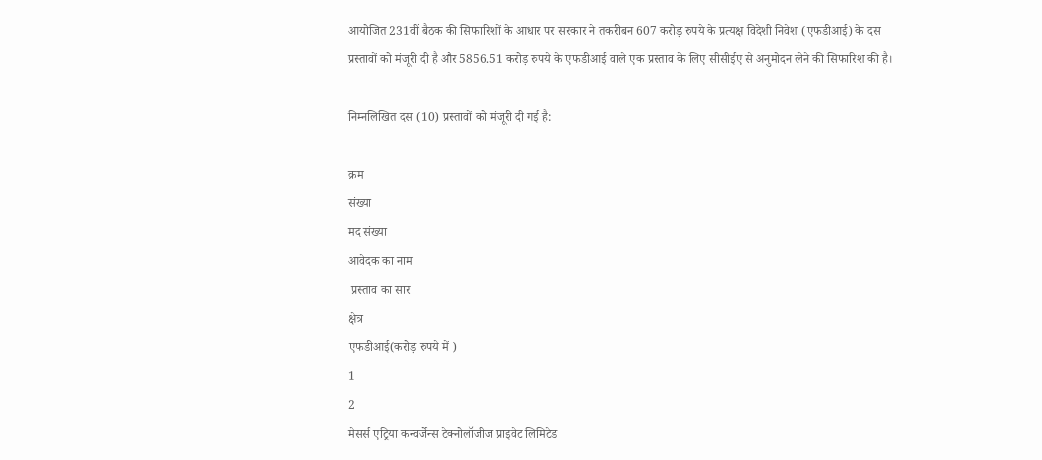आयोजित 231वीं बैठक की सिफारिशों के आधार पर सरकार ने तकरीबन 607 करोड़ रुपये के प्रत्‍यक्ष विदेशी निवेश (एफडीआई) के दस प्रस्‍तावों को मंजूरी दी है और 5856.51 करोड़ रुपये के एफडीआई वाले एक प्रस्‍ताव के लिए सीसीईए से अनुमोदन लेने की सिफारिश की है।

निम्‍नलिखित दस (10) प्रस्‍तावों को मंजूरी दी गई है:

क्रम
संख्‍या
मद संख्‍या
आवेदक का नाम
 प्रस्‍ताव का सार
क्षेत्र
एफडीआई(करोड़ रुपये में )
1
2
मेसर्स एट्रिया कन्वर्जेन्स टेक्‍नोलॉजीज प्राइवेट लिमिटेड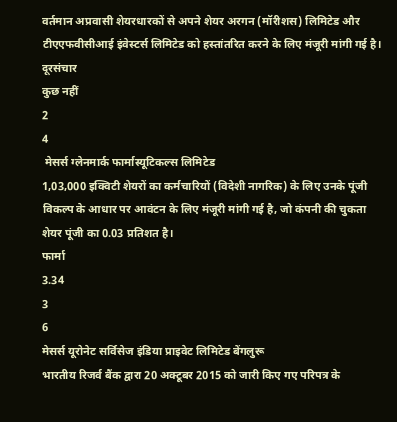वर्तमान अप्रवासी शेयरधारकों से अपने शेयर अरगन (मॉरीशस) लिमिटेड और टीएएफवीसीआई इंवेस्‍टर्स लिमिटेड को हस्‍तांतरित करने के लिए मंजूरी मांगी गई है।
दूरसंचार
कुछ नहीं
2
4
 मेसर्स ग्‍लेनमार्क फार्मास्‍यूटिकल्‍स लिमिटेड
1,03,000 इक्विटी शेयरों का कर्मचारियों (विदेशी नागरिक) के लिए उनके पूंजी विकल्‍प के आधार पर आवंटन के लिए मंजूरी मांगी गई है, जो कंपनी की चुकता शेयर पूंजी का 0.03 प्रतिशत है।
फार्मा
3.34
3
6
मेसर्स यूरोनेट सर्विसेज इंडिया प्राइवेट लिमिटेड बेंगलुरू
भारतीय रिजर्व बैंक द्वारा 20 अक्‍टूबर 2015 को जारी किए गए परिपत्र के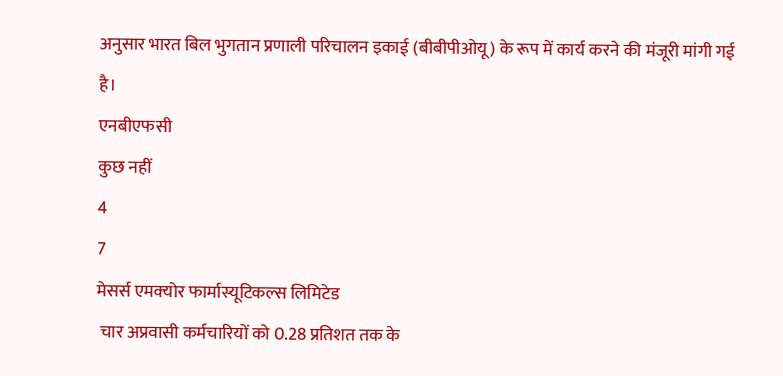अनुसार भारत बिल भुगतान प्रणाली परिचालन इकाई (बीबीपीओयू) के रूप में कार्य करने की मंजूरी मांगी गई है।
एनबीएफसी
कुछ नहीं
4
7
मेसर्स एमक्‍योर फार्मास्‍यूटिकल्‍स लिमिटेड
 चार अप्रवासी कर्मचारियों को 0.28 प्रतिशत तक के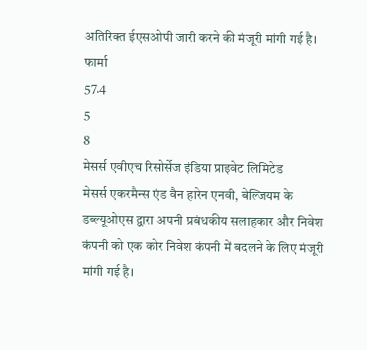अतिरिक्‍त ईएसओपी जारी करने की मंजूरी मांगी गई है।
फार्मा
57.4
5
8
मेसर्स एवीएच रिसोर्सेज इंडिया प्राइवेट लिमिटेड
मेसर्स एकरमैन्‍स एंड वैन हारेन एनवी, बेल्जियम के डब्‍ल्‍यूओएस द्वारा अपनी प्रबंधकीय सलाहकार और निवेश कंपनी को एक कोर निवेश कंपनी में बदलने के लिए मंजूरी मांगी गई है।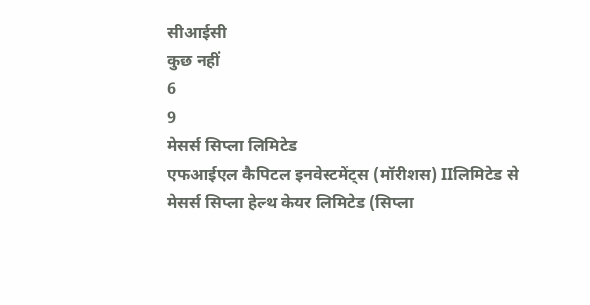सीआईसी
कुछ नहीं
6
9
मेसर्स सिप्ला लिमिटेड
एफआईएल कैपिटल इनवेस्‍टमेंट्स (मॉरीशस) IIलिमिटेड से मेसर्स सिप्ला हेल्‍थ केयर लिमिटेड (सिप्ला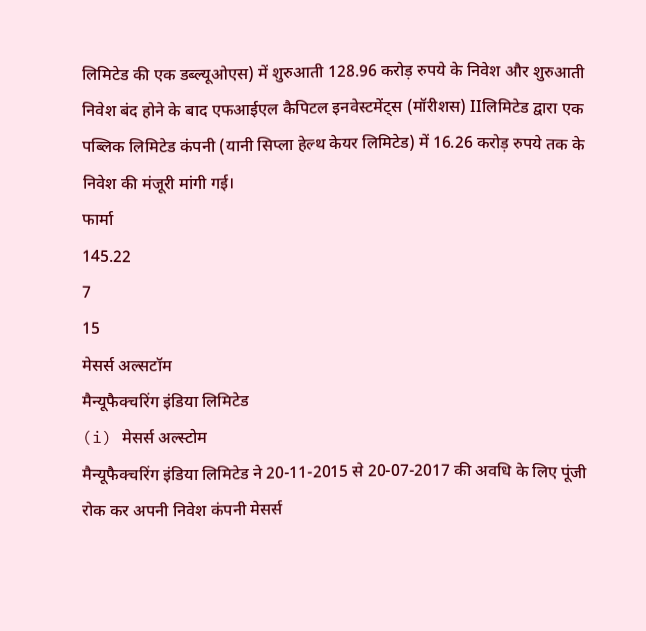लिमिटेड की एक डब्‍ल्‍यूओएस) में शुरुआती 128.96 करोड़ रुपये के निवेश और शुरुआती निवेश बंद होने के बाद एफआईएल कैपिटल इनवेस्‍टमेंट्स (मॉरीशस) IIलिमिटेड द्वारा एक पब्लिक लिमिटेड कंपनी (यानी सिप्ला हेल्‍थ केयर लिमिटेड) में 16.26 करोड़ रुपये तक के निवेश की मंजूरी मांगी गई।
फार्मा
145.22
7
15
मेसर्स अल्‍सटॉम
मैन्‍यूफैक्‍चरिंग इंडिया लिमिटेड
(i) मेसर्स अल्स्‍टोम
मैन्‍यूफैक्‍चरिंग इंडिया लिमिटेड ने 20-11-2015 से 20-07-2017 की अवधि के लिए पूंजी रोक कर अपनी निवेश कंपनी मेसर्स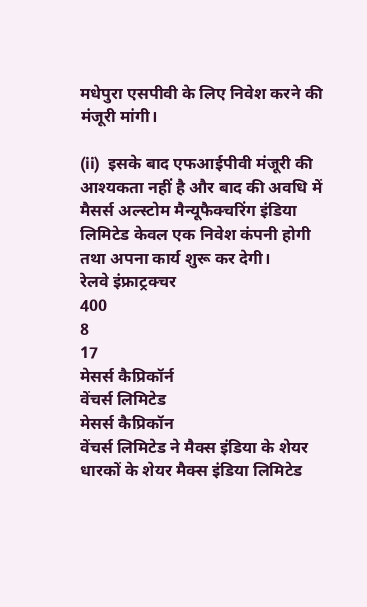मधेपुरा एसपीवी के लिए निवेश करने की मंजूरी मांगी।

(ii)  इसके बाद एफआईपीवी मंजूरी की आश्‍यकता नहीं है और बाद की अवधि में मैसर्स अल्स्‍टोम मैन्‍यूफैक्‍चरिंग इंडिया लिमिटेड केवल एक निवेश कंपनी होगी तथा अपना कार्य शुरू कर देगी।
रेलवे इंफ्राट्रक्‍चर
400
8
17
मेसर्स कैप्रिकॉर्न
वेंचर्स लिमिटेड
मेसर्स कैप्रिकॉन
वेंचर्स लिमिटेड ने मैक्‍स इंडिया के शेयर धारकों के शेयर मैक्‍स इंडिया लिमिटेड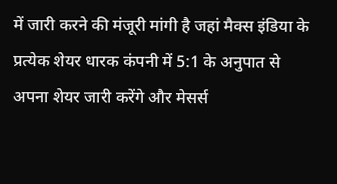में जारी करने की मंजूरी मांगी है जहां मैक्‍स इंडिया के प्रत्‍येक शेयर धारक कंपनी में 5:1 के अनुपात से अपना शेयर जारी करेंगे और मेसर्स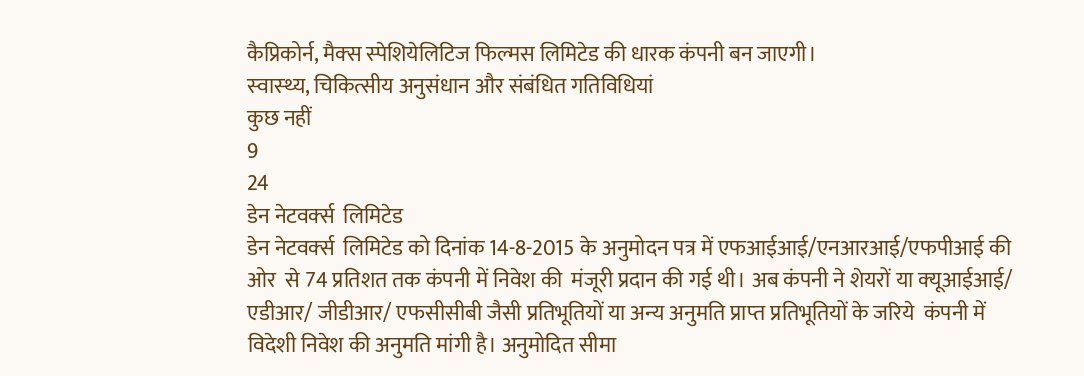कैप्रिकोर्न, मैक्‍स स्‍पेशियेलिटिज फिल्‍मस लिमिटेड की धारक कंपनी बन जाएगी।
स्‍वास्‍थ्‍य, चिकित्‍सीय अनुसंधान और संबंधित गतिविधियां
कुछ नहीं
9
24
डेन नेटवर्क्‍स  लिमिटेड
डेन नेटवर्क्‍स  लिमिटेड को दिनांक 14-8-2015 के अनुमोदन पत्र में एफआईआई/एनआरआई/एफपीआई की ओर  से 74 प्रतिशत तक कंपनी में निवेश की  मंजूरी प्रदान की गई थी। अब कंपनी ने शेयरों या क्‍यूआईआई/ एडीआर/ जीडीआर/ एफसीसीबी जैसी प्रतिभू‍तियों या अन्‍य अनुमति प्राप्‍त प्रतिभूतियों के जरिये  कंपनी में विदेशी निवेश की अनुमति मांगी है। अनुमोदित सीमा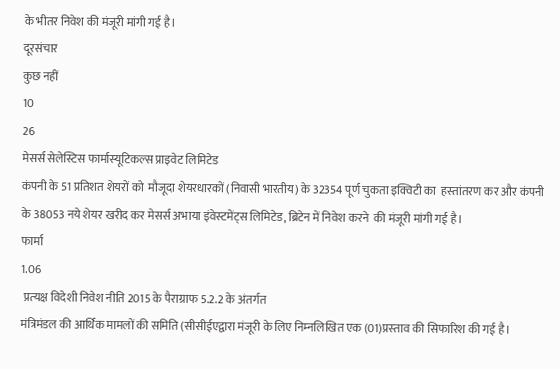के भीतर निवेश की मंजूरी मांगी गई है।
दूरसंचार
कुछ नहीं
10
26
मेसर्स सेलेस्टिस फार्मास्‍यूटिकल्‍स प्राइवेट लिमिटेड
कंपनी के 51 प्रतिशत शेयरों को  मौजूदा शेयरधारकों (निवासी भारतीय) के 32354 पूर्ण चुकता इक्विटी का  हस्‍तांतरण कर और कंपनी के 38053 नये शेयर खरीद कर मेसर्स अभाया इंवेस्‍टमेंट्स लिमिटेड, ब्रिटेन में निवेश करने  की मंजूरी मांगी गई है।
फार्मा
1.06
 प्रत्‍यक्ष विदेशी निवेश नीति 2015 के पैराग्राफ 5.2.2 के अंतर्गत
मंत्रिमंडल की आर्थिक मामलों की समिति (सीसीईएद्वारा मंजूरी के लिए निम्‍नलिखित एक (01)प्रस्‍ताव की सिफारिश की गई है।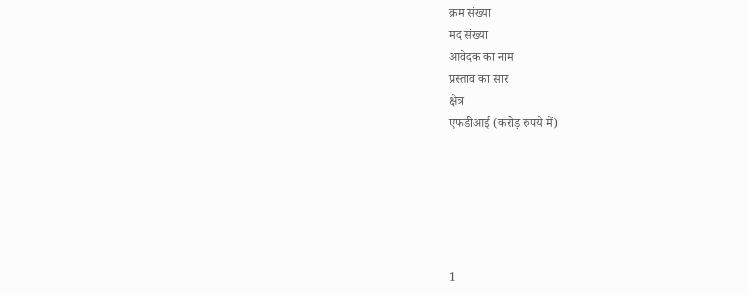क्रम संख्‍या
मद संख्‍या
आवेदक का नाम
प्रस्‍ताव का सार
क्षेत्र
एफडीआई (करोड़ रुपये में)






1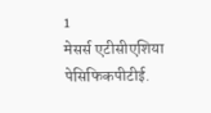1
मेसर्स एटीसीएशिया पे‍सिफिकपीटीई.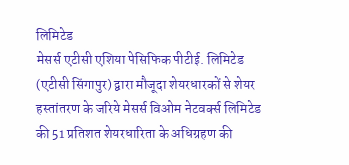लिमिटेड
मेसर्स एटीसी एशिया पे‍सिफिक पीटीई. लिमिटेड (एटीसी सिंगापुर) द्वारा मौजूदा शेयरधारकों से शेयर हस्‍तांतरण के जरिये मेसर्स विओम नेटवर्क्‍स लिमिटेड की 51 प्रतिशत शेयरधारिता के अधिग्रहण की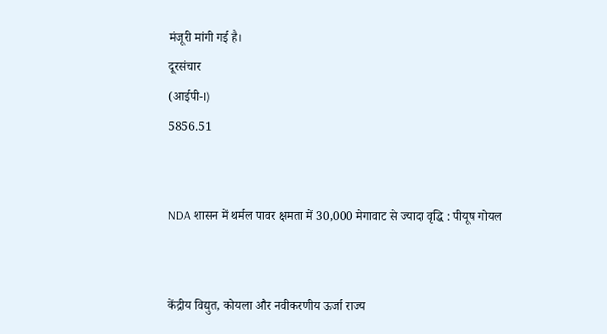मंजूरी मांगी गई है।
दूरसंचार
(आईपी-I)
5856.51


NDA शासन में थर्मल पावर क्षमता में 30,000 मेगावाट से ज्‍यादा वृद्धि : पीयूष गोयल


केंद्रीय विद्युत, कोयला और नवीकरणीय ऊर्जा राज्य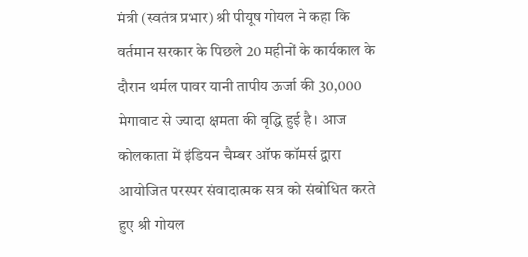मंत्री (स्वतंत्र प्रभार) श्री पीयूष गोयल ने कहा कि वर्तमान सरकार के पिछले 20 महीनों के कार्यकाल के दौरान थर्मल पावर यानी तापीय ऊर्जा की 30,000 मेगावाट से ज्‍यादा क्षमता की वृद्धि हुई है। आज कोलकाता में इंडियन चैम्बर ऑफ कॉमर्स द्वारा आयोजित परस्‍पर संवादात्‍मक सत्र को संबोधित करते हुए श्री गोयल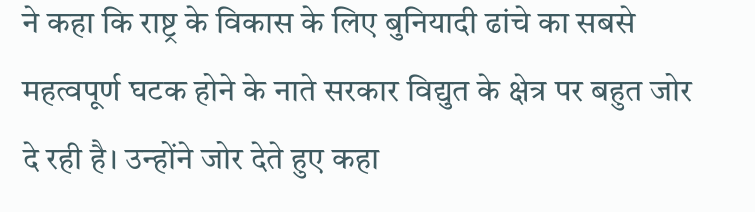ने कहा कि राष्ट्र के विकास के लिए बुनियादी ढांचे का सबसे महत्वपूर्ण घटक होने के नाते सरकार विद्युत के क्षेत्र पर बहुत जोर दे रही है। उन्‍होंने जोर देते हुए कहा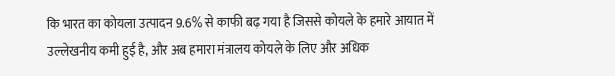कि भारत का कोयला उत्पादन 9.6% से काफी बढ़ गया है जिससे कोयले के हमारे आयात में उल्लेखनीय कमी हुई है, और अब हमारा मंत्रालय कोयले के लिए और अधिक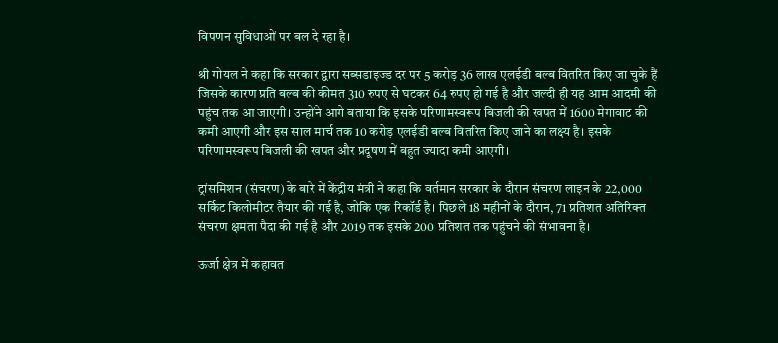विपणन सुविधाओं पर बल दे रहा है।

श्री गोयल ने कहा कि सरकार द्वारा सब्‍सडाइज्‍ड दर पर 5 करोड़ 36 लाख एलईडी बल्‍ब वितरित किए जा चुके हैं जिसके कारण प्रति बल्‍ब की कीमत 310 रुपए से घटकर 64 रुपए हो गई है और जल्‍दी ही यह आम आदमी की पहुंच तक आ जाएगी। उन्‍होंने आगे बताया कि इसके परिणामस्‍वरूप बिजली की खपत में 1600 मेगावाट की कमी आएगी और इस साल मार्च तक 10 करोड़ एलईडी बल्‍ब वितरित किए जाने का लक्ष्‍य है। इसके परिणामस्‍वरूप बिजली की खपत और प्रदूषण में बहुत ज्‍यादा कमी आएगी।

ट्रांसमिशन (संचरण) के बारे में केंद्रीय मंत्री ने कहा कि वर्तमान सरकार के दौरान संचरण लाइन के 22,000 सर्किट किलोमीटर तैयार की गई है, जोकि एक रिकॉर्ड है। पिछले 18 महीनों के दौरान, 71 प्रतिशत अतिरिक्‍त संचरण क्षमता पैदा की गई है और 2019 तक इसके 200 प्रतिशत तक पहुंचने की संभावना है।

ऊर्जा क्षेत्र में कहावत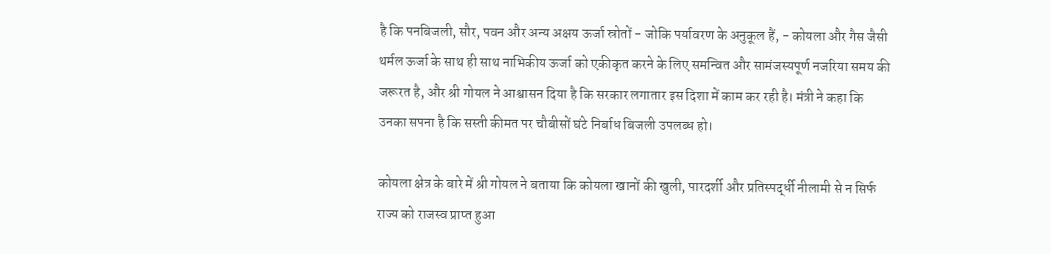है कि पनबिजली, सौर, पवन और अन्य अक्षय ऊर्जा स्रोतों - जोकि पर्यावरण के अनुकूल हैं, - कोयला और गैस जैसी थर्मल ऊर्जा के साथ ही साथ नाभिकीय ऊर्जा को एकीकृत करने के लिए समन्वित और सामंजस्यपूर्ण नजरिया समय की जरूरत है, और श्री गोयल ने आश्वासन दिया है कि सरकार लगातार इस दिशा में काम कर रही है। मंत्री ने कहा कि उनका सपना है कि सस्‍ती कीमत पर चौबीसों घंटे निर्बाध बिजली उपलब्‍ध हो।

कोयला क्षेत्र के बारे में श्री गोयल ने बताया कि कोयला खानों की खुली, पारदर्शी और प्रतिस्‍पर्द्धी नीलामी से न सिर्फ राज्‍य को राजस्‍व प्राप्‍त हुआ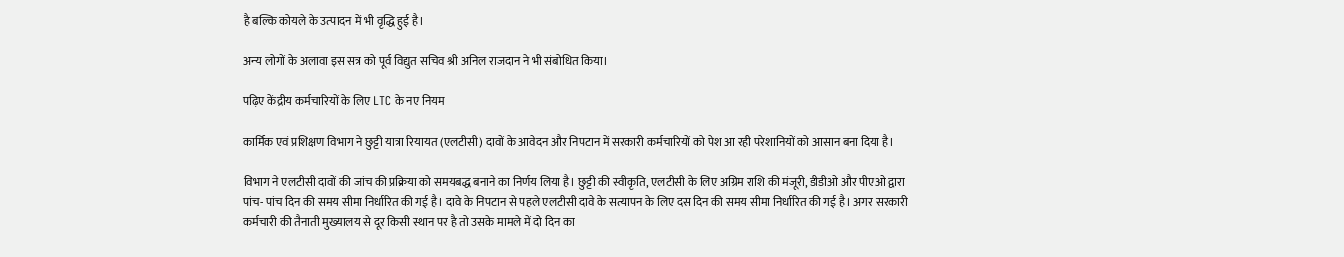है बल्कि कोयले के उत्‍पादन में भी वृद्धि हुई है।

अन्‍य लोगों के अलावा इस सत्र को पूर्व विद्युत सचिव श्री अनिल राजदान ने भी संबोधित किया।

पढ़िए केंद्रीय कर्मचारियों के लिए LTC के नए नियम

कार्मिक एवं प्रशिक्षण विभाग ने छुट्टी यात्रा रियायत (एलटीसी) दावों के आवेदन और निपटान में सरकारी कर्मचारियों को पेश आ रही परेशानियों को आसान बना दिया है।

विभाग ने एलटीसी दावों की जांच की प्रक्रिया को समयबद्ध बनाने का निर्णय लिया है। छुट्टी की स्वीकृति, एलटीसी के लिए अग्रिम राशि की मंजूरी, डीडीओ और पीएओ द्वारा पांच- पांच दिन की समय सीमा निर्धारित की गई है। दावे के निपटान से पहले एलटीसी दावे के सत्यापन के लिए दस दिन की समय सीमा निर्धारित की गई है। अगर सरकारी कर्मचारी की तैनाती मुख्यालय से दूर किसी स्थान पर है तो उसके मामले में दो दिन का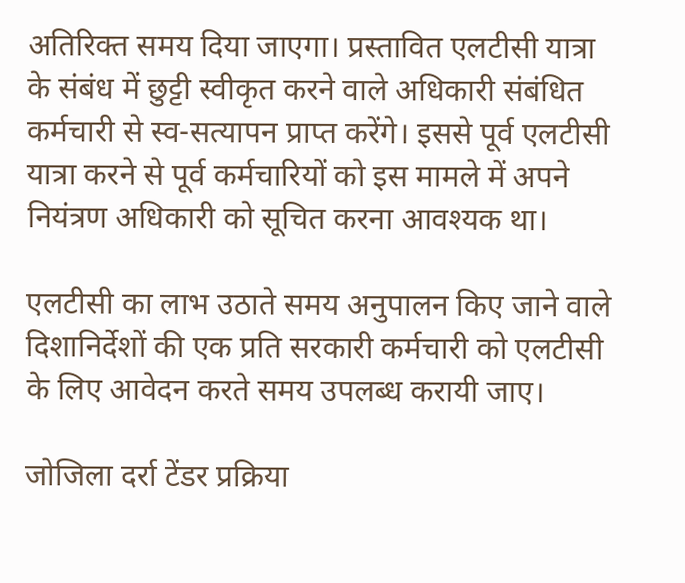अतिरिक्त समय दिया जाएगा। प्रस्तावित एलटीसी यात्रा के संबंध में छुट्टी स्वीकृत करने वाले अधिकारी संबंधित कर्मचारी से स्व-सत्यापन प्राप्त करेंगे। इससे पूर्व एलटीसी यात्रा करने से पूर्व कर्मचारियों को इस मामले में अपने नियंत्रण अधिकारी को सूचित करना आवश्यक था।

एलटीसी का लाभ उठाते समय अनुपालन किए जाने वाले दिशानिर्देशों की एक प्रति सरकारी कर्मचारी को एलटीसी के लिए आवेदन करते समय उपलब्ध करायी जाए।

जोजिला दर्रा टेंडर प्रक्रिया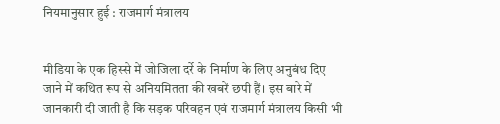नियमानुसार हुई : राजमार्ग मंत्रालय


मीडिया के एक हिस्‍से में जोजिला दर्रे के निर्माण के लिए अनुबंध दिए जाने में कथित रूप से अनियमितता की खबरें छपी हैं। इस बारे में जानकारी दी जाती है कि सड़क परिवहन एवं राजमार्ग मंत्रालय किसी भी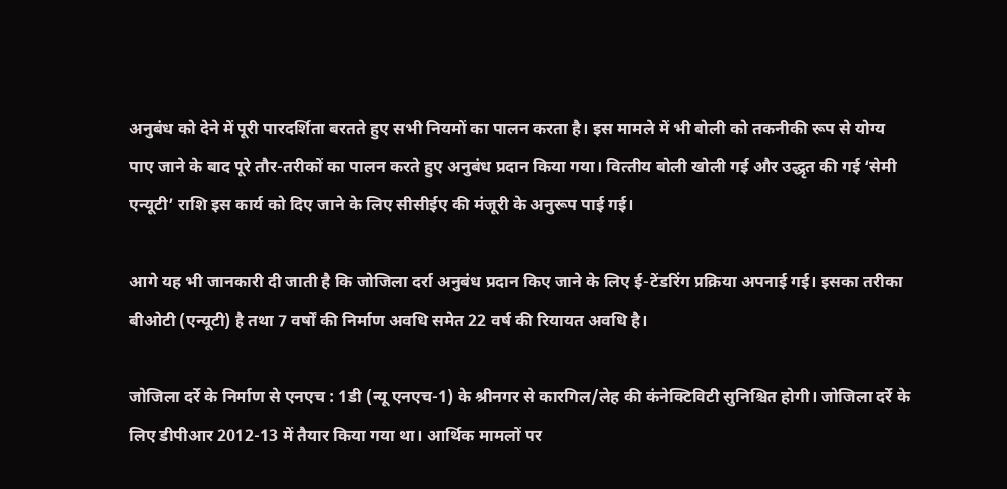अनुबंध को देने में पूरी पारदर्शिता बरतते हुए सभी नियमों का पालन करता है। इस मामले में भी बोली को तकनीकी रूप से योग्‍य पाए जाने के बाद पूरे तौर-तरीकों का पालन करते हुए अनुबंध प्रदान किया गया। वित्‍तीय बोली खोली गई और उद्धृत की गई ‘सेमी एन्‍यूटी’ राशि इस कार्य को दिए जाने के लिए सीसीईए की मंजूरी के अनुरूप पाई गई।

आगे यह भी जानकारी दी जाती है कि जोजिला दर्रा अनुबंध प्रदान किए जाने के लिए ई-टेंडरिंग प्रक्रिया अपनाई गई। इसका तरीका बीओटी (एन्‍यूटी) है तथा 7 वर्षों की निर्माण अवधि समेत 22 वर्ष की रियायत अवधि है।

जोजिला दर्रे के निर्माण से एनएच : 1डी (न्‍यू एनएच-1) के श्रीनगर से कारगिल/लेह की कंनेक्टिविटी सुनिश्चित होगी। जोजिला दर्रे के लिए डीपीआर 2012-13 में तैयार किया गया था। आर्थिक मामलों पर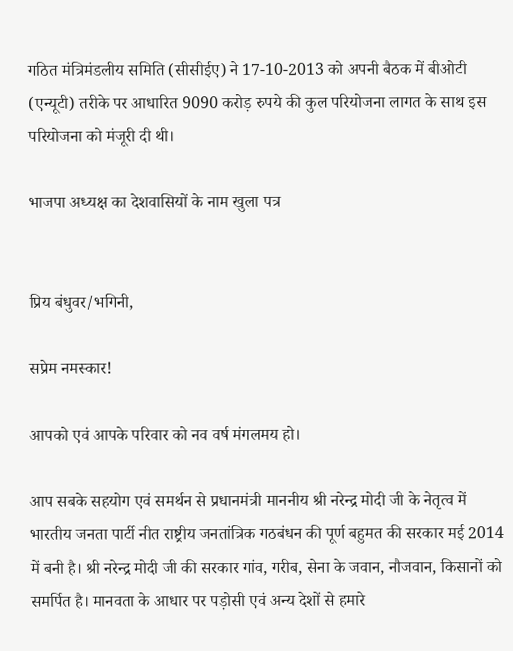गठित मंत्रिमंडलीय समिति (सीसीईए) ने 17-10-2013 को अपनी बैठक में बीओटी (एन्‍यूटी) तरीके पर आधारित 9090 करोड़ रुपये की कुल परियोजना लागत के साथ इस परियोजना को मंजूरी दी थी।

भाजपा अध्यक्ष का देशवासियों के नाम खुला पत्र


प्रिय बंधुवर/भगिनी,

सप्रेम नमस्कार!

आपको एवं आपके परिवार को नव वर्ष मंगलमय हो।

आप सबके सहयोग एवं समर्थन से प्रधानमंत्री माननीय श्री नरेन्द्र मोदी जी के नेतृत्व में भारतीय जनता पार्टी नीत राष्ट्रीय जनतांत्रिक गठबंधन की पूर्ण बहुमत की सरकार मई 2014 में बनी है। श्री नरेन्द्र मोदी जी की सरकार गांव, गरीब, सेना के जवान, नौजवान, किसानों को समर्पित है। मानवता के आधार पर पड़ोसी एवं अन्य देशों से हमारे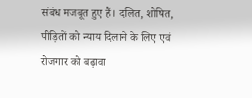संबंध मजबूत हुए हैं। दलित, शोषित, पीड़ितों को न्याय दिलाने के लिए एवं रोजगार को बढ़ावा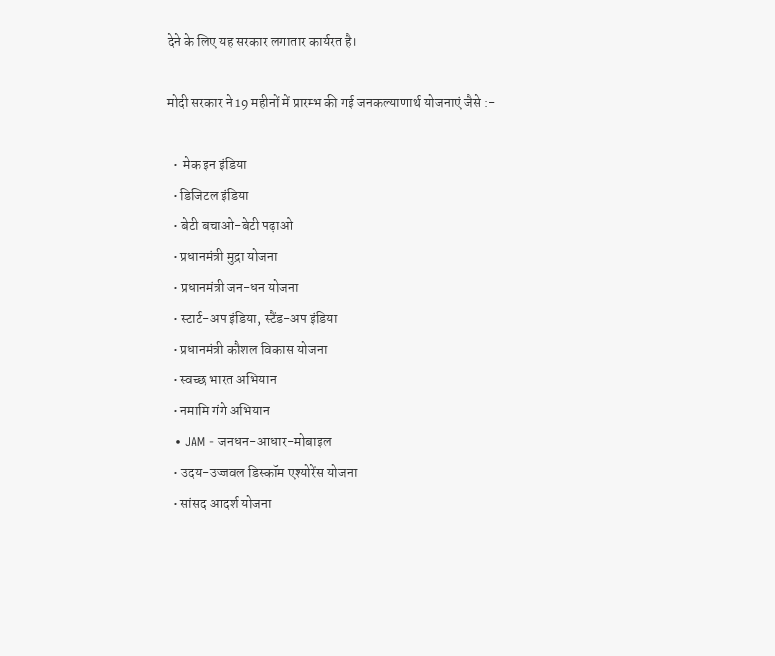देने के लिए यह सरकार लगातार कार्यरत है।

मोदी सरकार ने 19 महीनों में प्रारम्भ की गई जनकल्याणार्थ योजनाएं जैसे :-

  •  मेक इन इंडिया
  • डिजिटल इंडिया
  • बेटी बचाओ-बेटी पढ़ाओ
  • प्रधानमंत्री मुद्रा योजना
  • प्रधानमंत्री जन-धन योजना
  • स्टार्ट-अप इंडिया, स्टैंड-अप इंडिया
  • प्रधानमंत्री कौशल विकास योजना
  • स्वच्छ भारत अभियान
  • नमामि गंगे अभियान
  • JAM - जनधन-आधार-मोबाइल
  • उदय-उज्जवल डिस्कॉम एश्योरेंस योजना
  • सांसद आदर्श योजना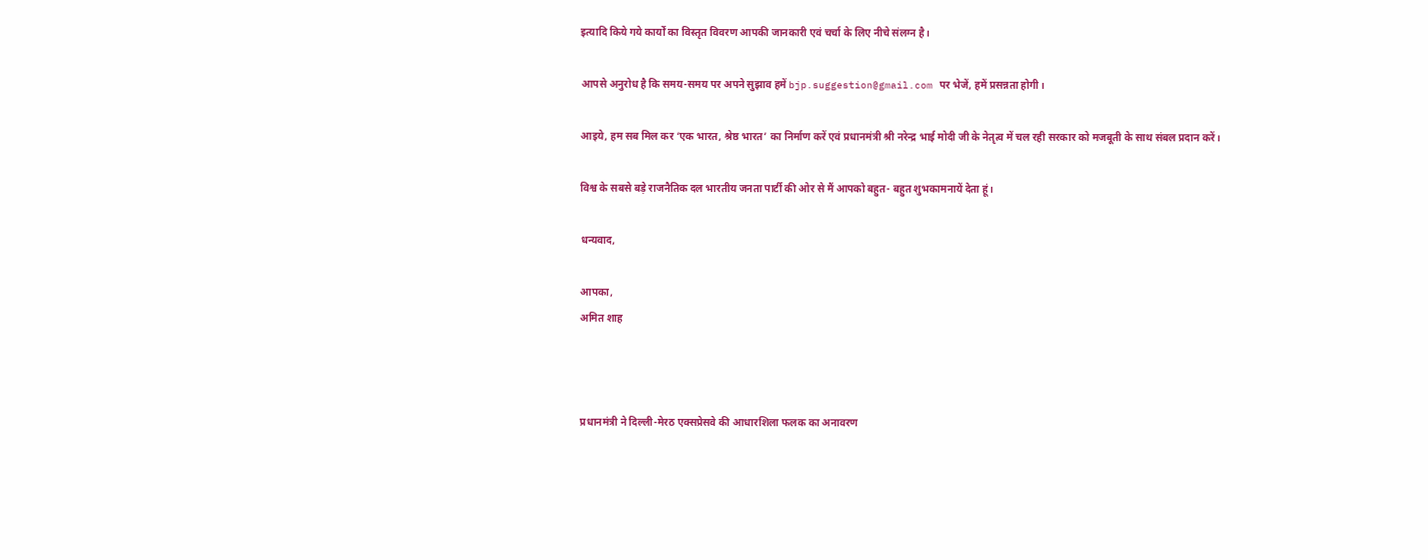इत्यादि किये गये कार्यों का विस्तृत विवरण आपकी जानकारी एवं चर्चा के लिए नीचे संलग्न है।

आपसे अनुरोध है कि समय-समय पर अपने सुझाव हमें bjp.suggestion@gmail.com पर भेजें, हमें प्रसन्नता होगी।

आइये, हम सब मिल कर ‘एक भारत, श्रेष्ठ भारत’ का निर्माण करें एवं प्रधानमंत्री श्री नरेन्द्र भाई मोदी जी के नेतृत्व में चल रही सरकार को मजबूती के साथ संबल प्रदान करें।

विश्व के सबसे बड़े राजनैतिक दल भारतीय जनता पार्टी की ओर से मैं आपको बहुत- बहुत शुभकामनायें देता हूं।

धन्यवाद,

आपका,
अमित शाह



प्रधानमंत्री ने दिल्ली-मेरठ एक्सप्रेसवे की आधारशिला फलक का अनावरण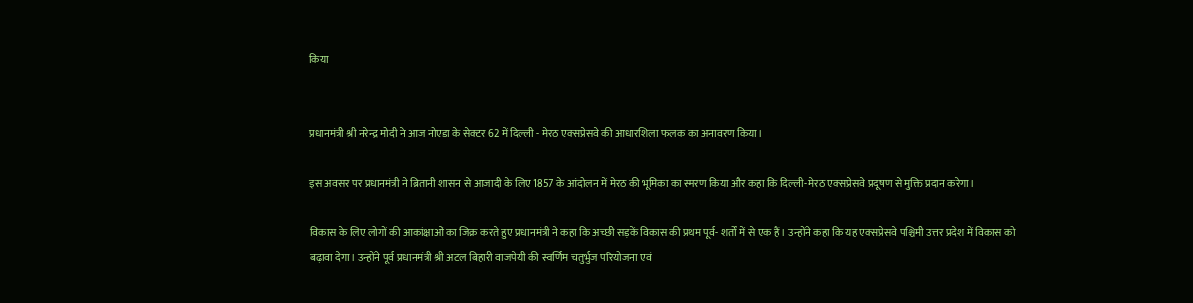किया


प्रधानमंत्री श्री नरेन्द्र मोदी ने आज नोएडा के सेक्टर 62 में दिल्ली - मेरठ एक्सप्रेसवे की आधारशिला फलक का अनावरण किया।

इस अवसर पर प्रधानमंत्री ने ब्रितानी शासन से आजादी के लिए 1857 के आंदोलन में मेरठ की भूमिका का स्मरण किया और कहा कि दिल्ली-मेरठ एक्सप्रेसवे प्रदूषण से मुक्ति प्रदान करेगा।

विकास के लिए लोगों की आकांक्षाओं का जिक्र करते हुए प्रधानमंत्री ने कहा कि अच्छी सड़कें विकास की प्रथम पूर्व- शर्तों में से एक हैं। उन्होंने कहा कि यह एक्सप्रेसवे पश्चिमी उत्तर प्रदेश में विकास को बढ़ावा देगा। उन्होंने पूर्व प्रधानमंत्री श्री अटल बिहारी वाजपेयी की स्वर्णिम चतुर्भुज परियोजना एवं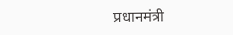प्रधानमंत्री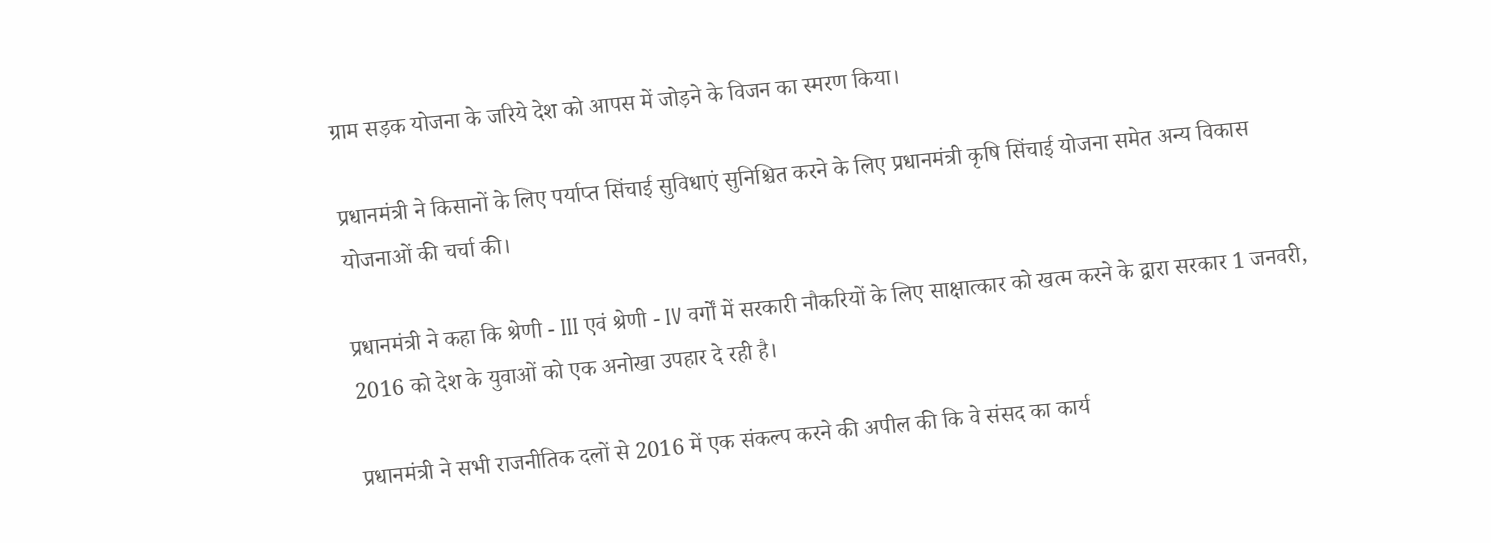ग्राम सड़क योजना के जरिये देश को आपस में जोड़ने के विजन का स्मरण किया।

प्रधानमंत्री ने किसानों के लिए पर्याप्त सिंचाई सुविधाएं सुनिश्चित करने के लिए प्रधानमंत्री कृषि सिंचाई योजना समेत अन्य विकास योजनाओं की चर्चा की।

प्रधानमंत्री ने कहा कि श्रेणी - III एवं श्रेणी - IV वर्गों में सरकारी नौकरियों के लिए साक्षात्कार को खत्म करने के द्वारा सरकार 1 जनवरी, 2016 को देश के युवाओं को एक अनोखा उपहार दे रही है।

प्रधानमंत्री ने सभी राजनीतिक दलों से 2016 में एक संकल्प करने की अपील की कि वे संसद का कार्य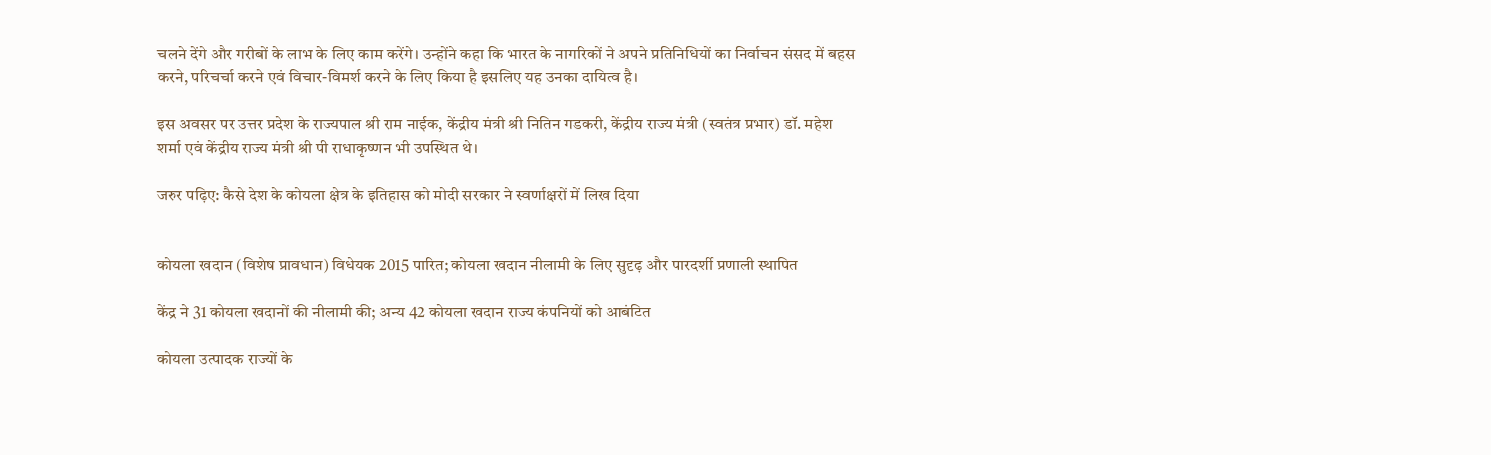चलने देंगे और गरीबों के लाभ के लिए काम करेंगे। उन्होंने कहा कि भारत के नागरिकों ने अपने प्रतिनिधियों का निर्वाचन संसद में बहस करने, परिचर्चा करने एवं विचार-विमर्श करने के लिए किया है इसलिए यह उनका दायित्व है।

इस अवसर पर उत्तर प्रदेश के राज्यपाल श्री राम नाईक, केंद्रीय मंत्री श्री नितिन गडकरी, केंद्रीय राज्य मंत्री (स्वतंत्र प्रभार) डॉ. महेश शर्मा एवं केंद्रीय राज्य मंत्री श्री पी राधाकृष्णन भी उपस्थित थे।

जरुर पढ़िए: कैसे देश के कोयला क्षेत्र के इतिहास को मोदी सरकार ने स्वर्णाक्षरों में लिख दिया


कोयला खदान (विशेष प्रावधान) विधेयक 2015 पारित; कोयला खदान नीलामी के लिए सुदृढ़ और पारदर्शी प्रणाली स्थापित

केंद्र ने 31 कोयला खदानों की नीलामी की; अन्य 42 कोयला खदान राज्य कंपनियों को आबंटित

कोयला उत्‍पादक राज्‍यों के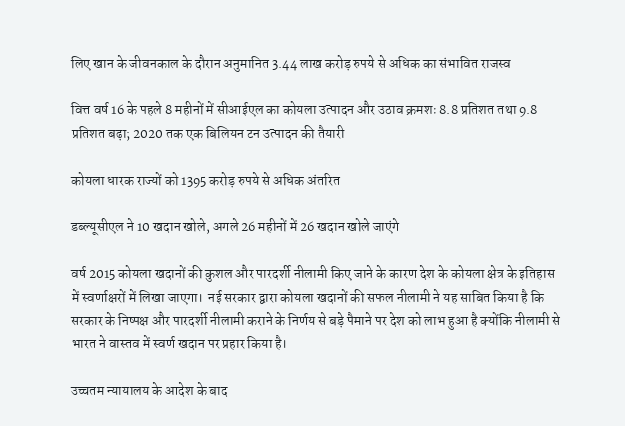लिए खान के जीवनकाल के दौरान अनुमानित 3.44 लाख करोड़ रुपये से अधिक का संभावित राजस्‍व

वित्त वर्ष 16 के पहले 8 महीनों में सीआईएल का कोयला उत्पादन और उठाव क्रमशः 8.8 प्रतिशत तथा 9.8 प्रतिशत बढ़ा; 2020 तक एक बिलियन टन उत्पादन की तैयारी

कोयला धारक राज्यों को 1395 करोड़ रुपये से अधिक अंतरित

डब्ल्यूसीएल ने 10 खदान खोले, अगले 26 महीनों में 26 खदान खोले जाएंगे

वर्ष 2015 कोयला खदानों की कुशल और पारदर्शी नीलामी किए जाने के कारण देश के कोयला क्षेत्र के इतिहास में स्वर्णाक्षरों में लिखा जाएगा।  नई सरकार द्वारा कोयला खदानों की सफल नीलामी ने यह साबित किया है कि सरकार के निष्पक्ष और पारदर्शी नीलामी कराने के निर्णय से बड़े पैमाने पर देश को लाभ हुआ है क्योंकि नीलामी से भारत ने वास्तव में स्वर्ण खदान पर प्रहार किया है।

उच्चतम न्यायालय के आदेश के बाद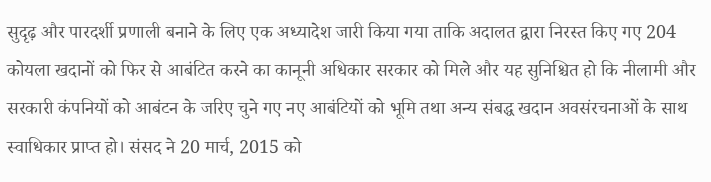सुदृढ़ और पारदर्शी प्रणाली बनाने के लिए एक अध्यादेश जारी किया गया ताकि अदालत द्वारा निरस्त किए गए 204 कोयला खदानों को फिर से आबंटित करने का कानूनी अधिकार सरकार को मिले और यह सुनिश्चित हो कि नीलामी और सरकारी कंपनियों को आबंटन के जरिए चुने गए नए आबंटियों को भूमि तथा अन्य संबद्ध खदान अवसंरचनाओं के साथ स्वाधिकार प्राप्त हो। संसद ने 20 मार्च, 2015 को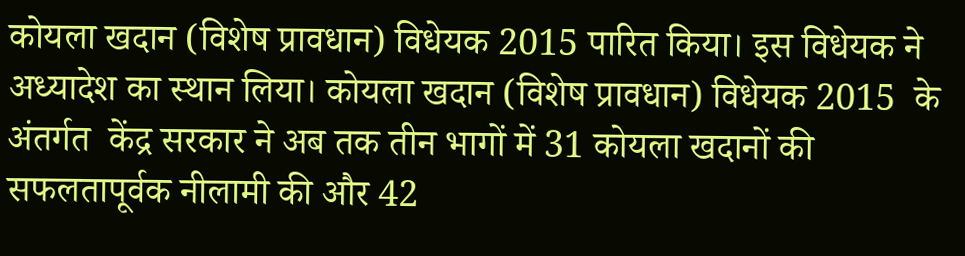कोयला खदान (विशेष प्रावधान) विधेयक 2015 पारित किया। इस विधेयक ने अध्यादेश का स्थान लिया। कोयला खदान (विशेष प्रावधान) विधेयक 2015  के अंतर्गत  केंद्र सरकार ने अब तक तीन भागों में 31 कोयला खदानों की सफलतापूर्वक नीलामी की और 42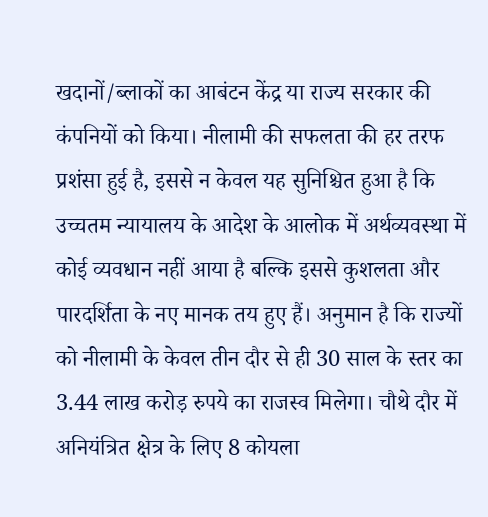खदानों/ब्लाकों का आबंटन केंद्र या राज्य सरकार की कंपनियों को किया। नीलामी की सफलता की हर तरफ प्रशंसा हुई है, इससे न केवल यह सुनिश्चित हुआ है कि उच्चतम न्यायालय के आदेश के आलोक में अर्थव्यवस्था में कोई व्यवधान नहीं आया है बल्कि इससे कुशलता और पारदर्शिता के नए मानक तय हुए हैं। अनुमान है कि राज्यों को नीलामी के केवल तीन दौर से ही 30 साल के स्तर का 3.44 लाख करोड़ रुपये का राजस्व मिलेगा। चौथे दौर में अनियंत्रित क्षेत्र के लिए 8 कोयला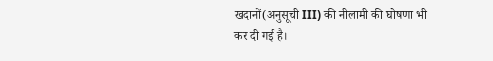खदानों(अनुसूची III) की नीलामी की घोषणा भी कर दी गई है।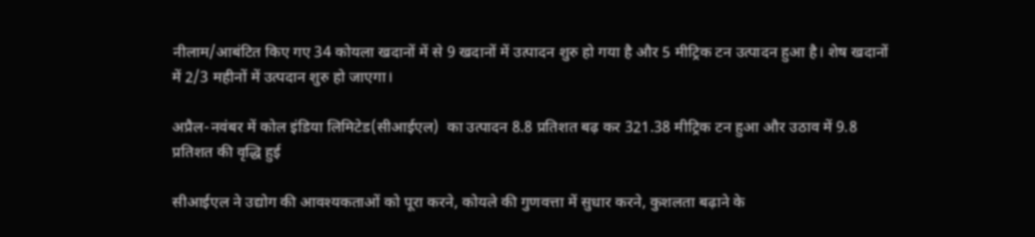नीलाम/आबंटित किए गए 34 कोयला खदानों में से 9 खदानों में उत्पादन शुरु हो गया है और 5 मीट्रिक टन उत्पादन हुआ है। शेष खदानों में 2/3 महीनों में उत्पदान शुरु हो जाएगा।

अप्रैल-नवंबर में कोल इंडिया लिमिटेड(सीआईएल)  का उत्पादन 8.8 प्रतिशत बढ़ कर 321.38 मीट्रिक टन हुआ और उठाव में 9.8 प्रतिशत की वृद्धि हुई

सीआईएल ने उद्योग की आवश्यकताओं को पूरा करने, कोयले की गुणवत्ता में सुधार करने, कुशलता बढ़ाने के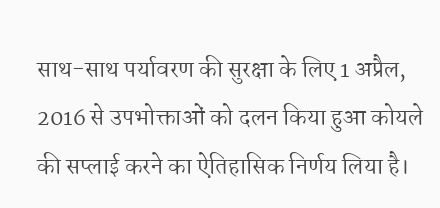साथ-साथ पर्यावरण की सुरक्षा के लिए 1 अप्रैल, 2016 से उपभोक्ताओं को दलन किया हुआ कोयले की सप्लाई करने का ऐतिहासिक निर्णय लिया है।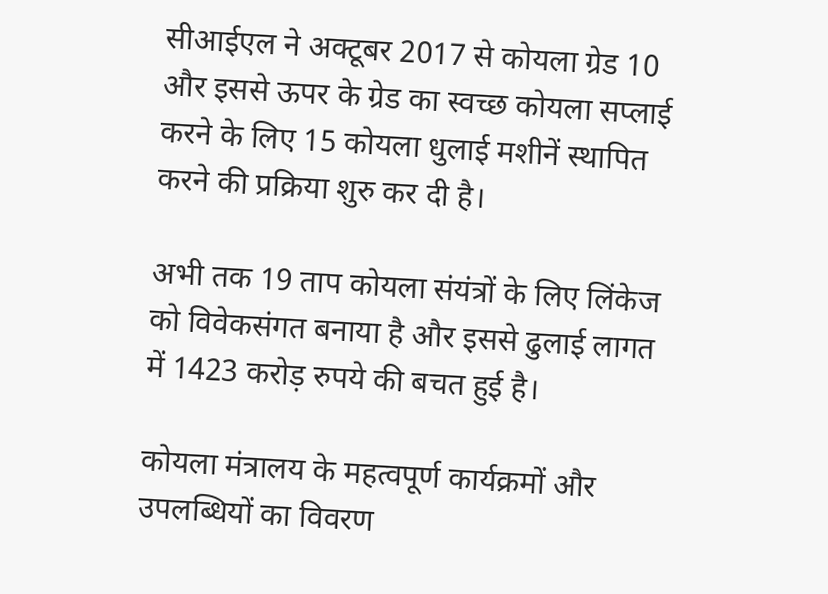सीआईएल ने अक्टूबर 2017 से कोयला ग्रेड 10 और इससे ऊपर के ग्रेड का स्वच्छ कोयला सप्लाई करने के लिए 15 कोयला धुलाई मशीनें स्थापित करने की प्रक्रिया शुरु कर दी है।

अभी तक 19 ताप कोयला संयंत्रों के लिए लिंकेज को विवेकसंगत बनाया है और इससे ढुलाई लागत में 1423 करोड़ रुपये की बचत हुई है।

कोयला मंत्रालय के महत्वपूर्ण कार्यक्रमों और उपलब्धियों का विवरण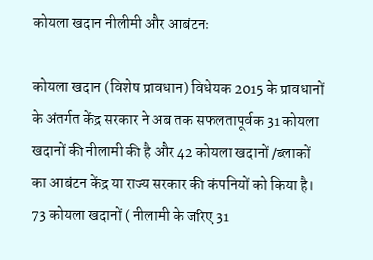कोयला खदान नीलीमी और आबंटनः

कोयला खदान (विशेष प्रावधान) विधेयक 2015 के प्रावधानों के अंतर्गत केंद्र सरकार ने अब तक सफलतापूर्वक 31 कोयला खदानों की नीलामी की है और 42 कोयला खदानों /ब्लाकों का आबंटन केंद्र या राज्य सरकार की कंपनियों को किया है। 73 कोयला खदानों ( नीलामी के जरिए 31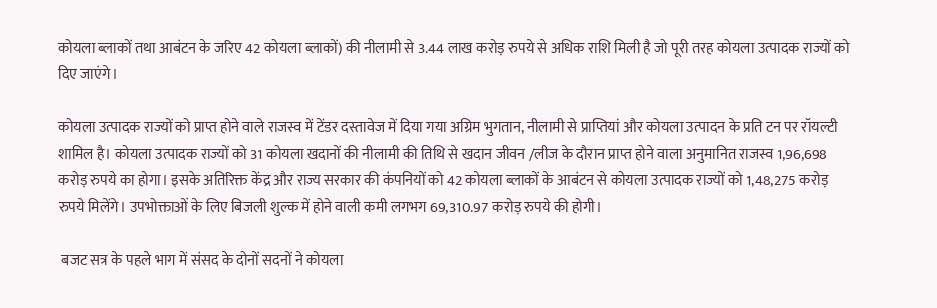कोयला ब्लाकों तथा आबंटन के जरिए 42 कोयला ब्लाकों) की नीलामी से 3.44 लाख करोड़ रुपये से अधिक राशि मिली है जो पूरी तरह कोयला उत्पादक राज्यों को दिए जाएंगे।

कोयला उत्पादक राज्यों को प्राप्त होने वाले राजस्व में टेंडर दस्तावेज में दिया गया अग्रिम भुगतान, नीलामी से प्राप्तियां और कोयला उत्पादन के प्रति टन पर रॉयल्टी शामिल है। कोयला उत्पादक राज्यों को 31 कोयला खदानों की नीलामी की तिथि से खदान जीवन /लीज के दौरान प्राप्त होने वाला अनुमानित राजस्व 1,96,698 करोड़ रुपये का होगा। इसके अतिरिक्त केंद्र और राज्य सरकार की कंपनियों को 42 कोयला ब्लाकों के आबंटन से कोयला उत्पादक राज्यों को 1,48,275 करोड़ रुपये मिलेंगे। उपभोक्ताओं के लिए बिजली शुल्क में होने वाली कमी लगभग 69,310.97 करोड़ रुपये की होगी।

 बजट सत्र के पहले भाग में संसद के दोनों सदनों ने कोयला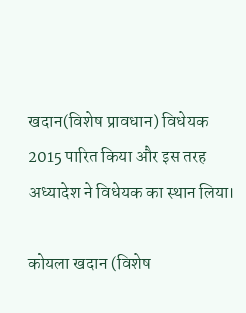खदान(विशेष प्रावधान) विधेयक 2015 पारित किया और इस तरह अध्यादेश ने विधेयक का स्थान लिया।

कोयला खदान (विशेष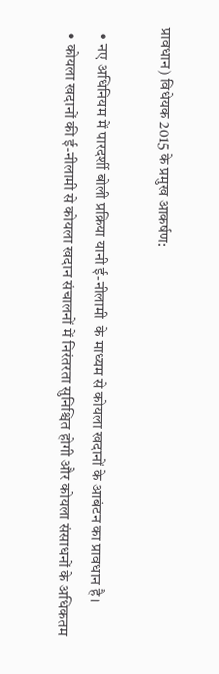प्रावधान) विधेयक 2015 के प्रमुख आकर्षण:

  • नए अधिनियम में पारदर्शी बोली प्रक्रिया यानी ई-नीलामी  के माध्यम से कोयला खदानों के आबंटन का प्रावधान है।
  • कोयला खदानों की ई-नीलामी से कोयला खदान संचालनों में निरंतरता सुनिश्चित होगी और कोयला संसाधनों के अधिकतम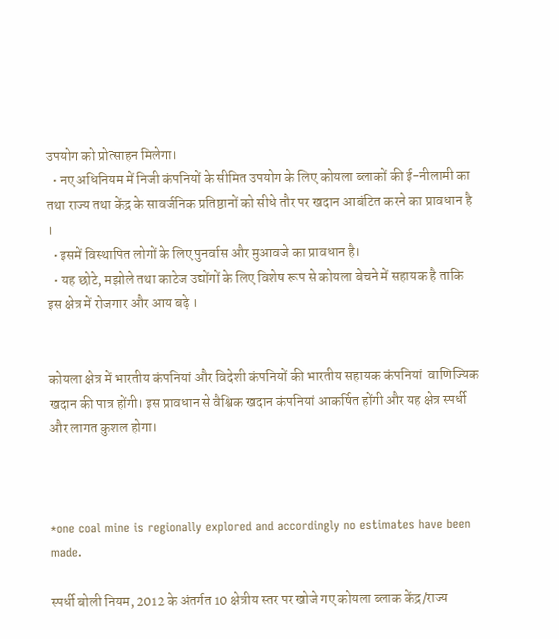उपयोग को प्रोत्साहन मिलेगा।
  • नए अधिनियम में निजी कंपनियों के सीमित उपयोग के लिए कोयला ब्लाकों की ई-नीलामी का तथा राज्य तथा केंद्र के सावर्जनिक प्रतिष्ठानों को सीधे तौर पर खदान आबंटित करने का प्रावधान है ।
  • इसमें विस्थापित लोगों के लिए पुनर्वास और मुआवजे का प्रावधान है।
  • यह छोटे, मझोले तथा काटेज उद्योंगों के लिए विशेष रूप से कोयला बेचने में सहायक है ताकि इस क्षेत्र में रोजगार और आय बढ़े ।


कोयला क्षेत्र में भारतीय कंपनियां और विदेशी कंपनियों की भारतीय सहायक कंपनियां  वाणिज्यिक खदान की पात्र होंगी। इस प्रावधान से वैश्विक खदान कंपनियां आकर्षित होंगी और यह क्षेत्र स्पर्धी और लागत कुशल होगा।



*one coal mine is regionally explored and accordingly no estimates have been made.

स्पर्धी बोली नियम, 2012 के अंतर्गत 10 क्षेत्रीय स्तर पर खोजे गए कोयला ब्लाक केंद्र/राज्य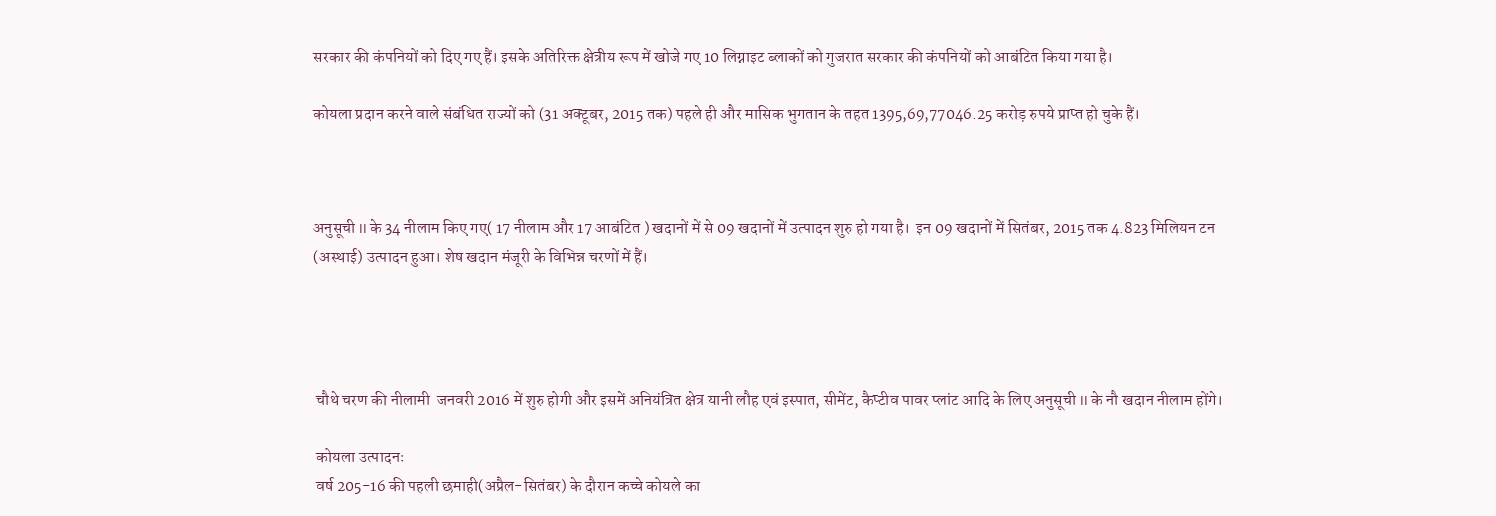सरकार की कंपनियों को दिए गए हैं। इसके अतिरिक्त क्षेत्रीय रूप में खोजे गए 10 लिग्नाइट ब्लाकों को गुजरात सरकार की कंपनियों को आबंटित किया गया है।

कोयला प्रदान करने वाले संबंधित राज्‍यों को (31 अक्‍टूबर, 2015 तक) पहले ही और मासिक भुगतान के तहत 1395,69,77046.25 करोड़ रुपये प्राप्‍त हो चुके हैं।



अनुसूची II के 34 नीलाम किए गए( 17 नीलाम और 17 आबंटित ) खदानों में से 09 खदानों में उत्पादन शुरु हो गया है।  इन 09 खदानों में सितंबर, 2015 तक 4.823 मिलियन टन (अस्थाई) उत्पादन हुआ। शेष खदान मंजूरी के विभिन्न चरणों में हैं।




 चौथे चरण की नीलामी  जनवरी 2016 में शुरु होगी और इसमें अनियंत्रित क्षेत्र यानी लौह एवं इस्पात, सीमेंट, कैप्टीव पावर प्लांट आदि के लिए अनुसूची II के नौ खदान नीलाम होंगे।

 कोयला उत्पादनः
 वर्ष 205-16 की पहली छमाही(अप्रैल-सितंबर) के दौरान कच्चे कोयले का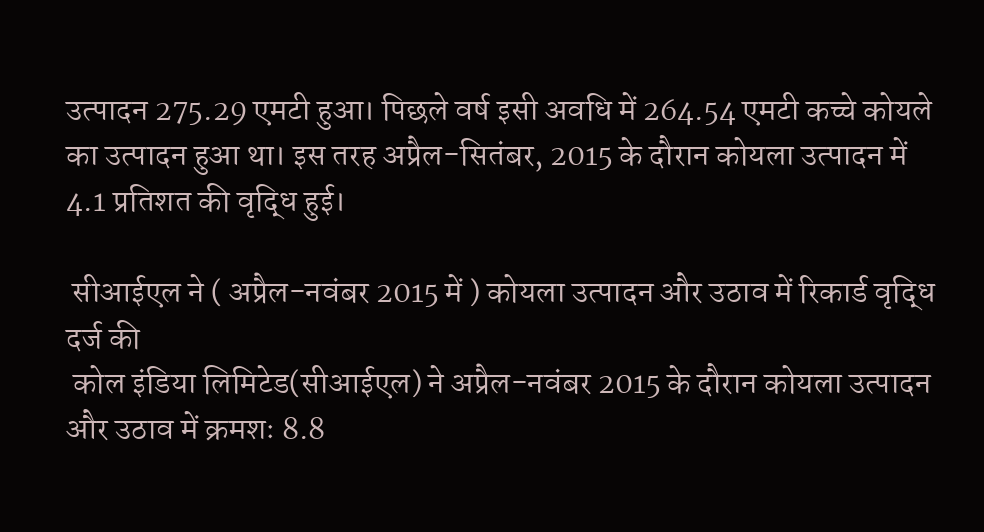उत्पादन 275.29 एमटी हुआ। पिछले वर्ष इसी अवधि में 264.54 एमटी कच्चे कोयले का उत्पादन हुआ था। इस तरह अप्रैल-सितंबर, 2015 के दौरान कोयला उत्पादन में 4.1 प्रतिशत की वृद्धि हुई।

 सीआईएल ने ( अप्रैल-नवंबर 2015 में ) कोयला उत्पादन और उठाव में रिकार्ड वृद्धि दर्ज की
 कोल इंडिया लिमिटेड(सीआईएल) ने अप्रैल-नवंबर 2015 के दौरान कोयला उत्पादन और उठाव में क्रमशः 8.8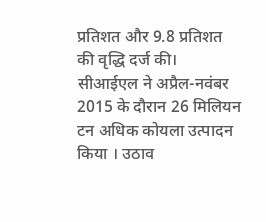प्रतिशत और 9.8 प्रतिशत की वृद्धि दर्ज की।  सीआईएल ने अप्रैल-नवंबर 2015 के दौरान 26 मिलियन टन अधिक कोयला उत्पादन किया । उठाव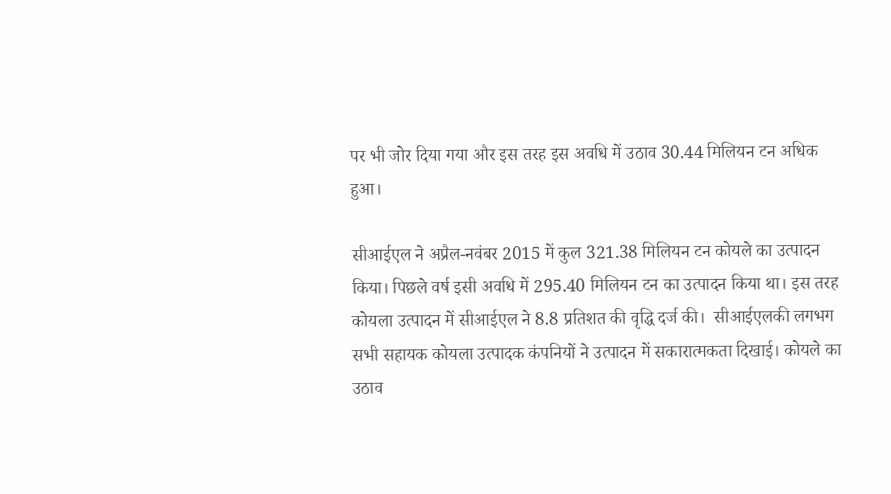पर भी जोर दिया गया और इस तरह इस अवधि में उठाव 30.44 मिलियन टन अधिक हुआ।

सीआईएल ने अप्रैल-नवंबर 2015 में कुल 321.38 मिलियन टन कोयले का उत्पादन किया। पिछले वर्ष इसी अवधि में 295.40 मिलियन टन का उत्पादन किया था। इस तरह कोयला उत्पादन में सीआईएल ने 8.8 प्रतिशत की वृद्धि दर्ज की।  सीआईएलकी लगभग सभी सहायक कोयला उत्पादक कंपनियों ने उत्पादन में सकारात्मकता दिखाई। कोयले का उठाव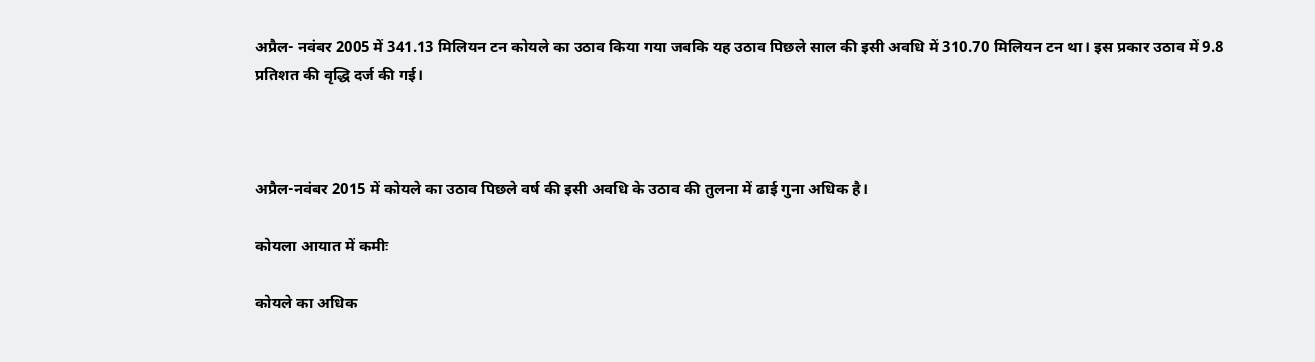अप्रैल- नवंबर 2005 में 341.13 मिलियन टन कोयले का उठाव किया गया जबकि यह उठाव पिछले साल की इसी अवधि में 310.70 मिलियन टन था। इस प्रकार उठाव में 9.8 प्रतिशत की वृद्धि दर्ज की गई।



अप्रैल-नवंबर 2015 में कोयले का उठाव पिछले वर्ष की इसी अवधि के उठाव की तुलना में ढाई गुना अधिक है।

कोयला आयात में कमीः

कोयले का अधिक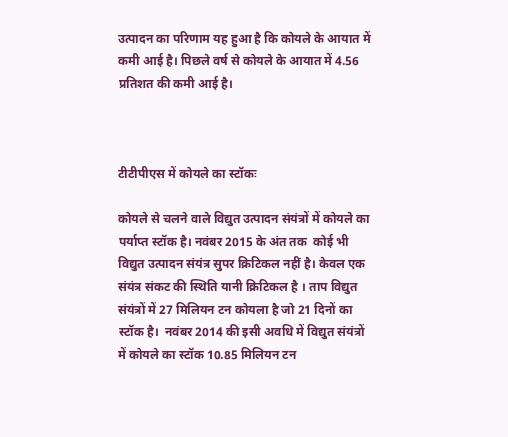उत्पादन का परिणाम यह हुआ है कि कोयले के आयात में कमी आई है। पिछले वर्ष से कोयले के आयात में 4.56 प्रतिशत की कमी आई है।



टीटीपीएस में कोयले का स्टॉकः

कोयले से चलने वाले विद्युत उत्पादन संयंत्रों में कोयले का पर्याप्त स्टॉक है। नवंबर 2015 के अंत तक  कोई भी विद्युत उत्पादन संयंत्र सुपर क्रिटिकल नहीं है। केवल एक संयंत्र संकट की स्थिति यानी क्रिटिकल है । ताप विद्युत संयंत्रों में 27 मिलियन टन कोयला है जो 21 दिनों का स्टॉक है।  नवंबर 2014 की इसी अवधि में विद्युत संयंत्रों में कोयले का स्टॉक 10.85 मिलियन टन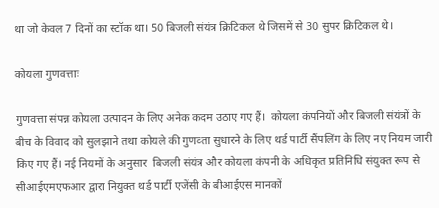था जो केवल 7 दिनों का स्टॉक था। 50 बिजली संयंत्र क्रिटिकल थे जिसमें से 30 सुपर क्रिटिकल थे।

कोयला गुणवत्ताः

गुणवत्ता संपन्न कोयला उत्पादन के लिए अनेक कदम उठाए गए हैं।  कोयला कंपनियों और बिजली संयंत्रों के बीच के विवाद को सुलझाने तथा कोयले की गुणव्ता सुधारने के लिए थर्ड पार्टी सैंपलिंग के लिए नए नियम जारी किए गए हैं। नई नियमों के अनुसार  बिजली संयंत्र और कोयला कंपनी के अधिकृत प्रतिनिधि संयुक्त रूप से सीआईएमएफआर द्वारा नियुक्त थर्ड पार्टी एजेंसी के बीआईएस मानकों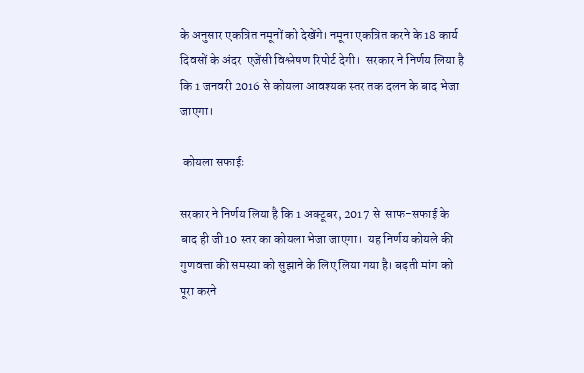के अनुसार एकत्रित नमूनों को देखेंगे। नमूना एकत्रित करने के 18 कार्य दिवसों के अंदर  एजेंसी विश्लेषण रिपोर्ट देगी।  सरकार ने निर्णय लिया है कि 1 जनवरी 2016 से कोयला आवश्यक स्तर तक दलन के बाद भेजा जाएगा।

 कोयला सफाईः

सरकार ने निर्णय लिया है कि 1 अक्टूबर, 2017 से  साफ-सफाई के बाद ही जी10 स्तर का कोयला भेजा जाएगा।  यह निर्णय कोयले की गुणवत्ता की समस्या को सुझाने के लिए लिया गया है। बढ़ती मांग को पूरा करने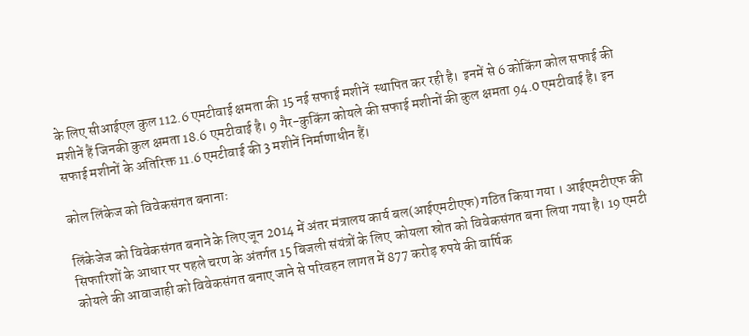के लिए सीआईएल कुल 112.6 एमटीवाई क्षमता की 15 नई सफाई मशीनें  स्थापित कर रही है।  इनमें से 6 कोकिंग कोल सफाई की मशीनें हैं जिनकी कुल क्षमता 18.6 एमटीवाई है। 9 गैर-कुकिंग कोयले की सफाई मशीनों की कुल क्षमता 94.0 एमटीवाई है। इन सफाई मशीनों के अतिरिक्त 11.6 एमटीवाई की 3 मशीनें निर्माणाधीन हैं।

कोल लिंकेज को विवेकसंगत बनानाः

लिंकेजेज को विवेकसंगत बनाने के लिए जून 2014 में अंतर मंत्रालय कार्य बल(आईएमटीएफ) गठित किया गया । आईएमटीएफ की सिफारिशों के आधार पर पहले चरण के अंतर्गत 15 बिजली संयंत्रों के लिए  कोयला स्रोत को विवेकसंगत बना लिया गया है। 19 एमटी कोयले की आवाजाही को विवेकसंगत बनाए जाने से परिवहन लागत में 877 करोड़ रुपये की वार्षिक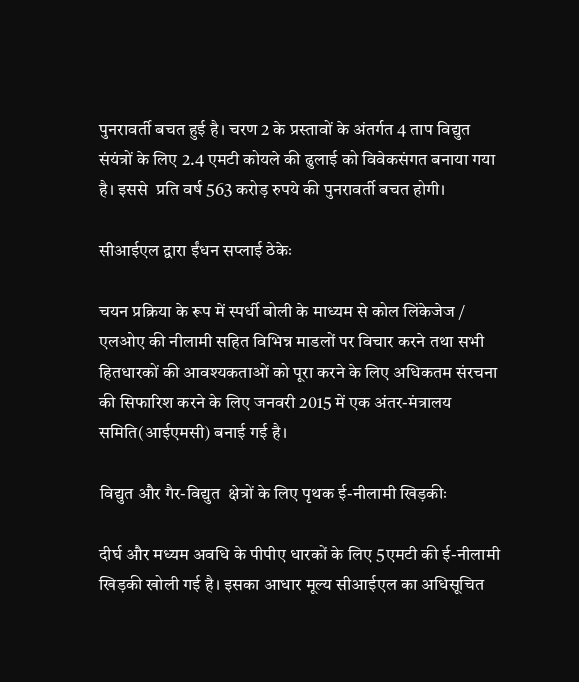पुनरावर्ती बचत हुई है। चरण 2 के प्रस्तावों के अंतर्गत 4 ताप विद्युत संयंत्रों के लिए 2.4 एमटी कोयले की ढुलाई को विवेकसंगत बनाया गया है। इससे  प्रति वर्ष 563 करोड़ रुपये की पुनरावर्ती बचत होगी।

सीआईएल द्वारा ईंधन सप्लाई ठेकेः

चयन प्रक्रिया के रूप में स्पर्धी बोली के माध्यम से कोल लिंकेजेज / एलओए की नीलामी सहित विभिन्न माडलों पर विचार करने तथा सभी हितधारकों की आवश्यकताओं को पूरा करने के लिए अधिकतम संरचना की सिफारिश करने के लिए जनवरी 2015 में एक अंतर-मंत्रालय समिति(आईएमसी) बनाई गई है।

विद्युत और गैर-विद्युत  क्षेत्रों के लिए पृथक ई-नीलामी खिड़कीः

दीर्घ और मध्यम अवधि के पीपीए धारकों के लिए 5एमटी की ई-नीलामी खिड़की खोली गई है। इसका आधार मूल्य सीआईएल का अधिसूचित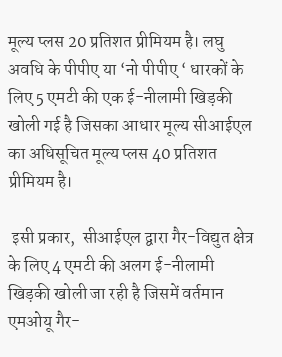मूल्य प्लस 20 प्रतिशत प्रीमियम है। लघु अवधि के पीपीए या ‘नो पीपीए ‘ धारकों के लिए 5 एमटी की एक ई-नीलामी खिड़की खोली गई है जिसका आधार मूल्य सीआईएल का अधिसूचित मूल्य प्लस 40 प्रतिशत प्रीमियम है।

 इसी प्रकार,  सीआईएल द्वारा गैर-विद्युत क्षेत्र के लिए 4 एमटी की अलग ई-नीलामी खिड़की खोली जा रही है जिसमें वर्तमान एमओयू गैर-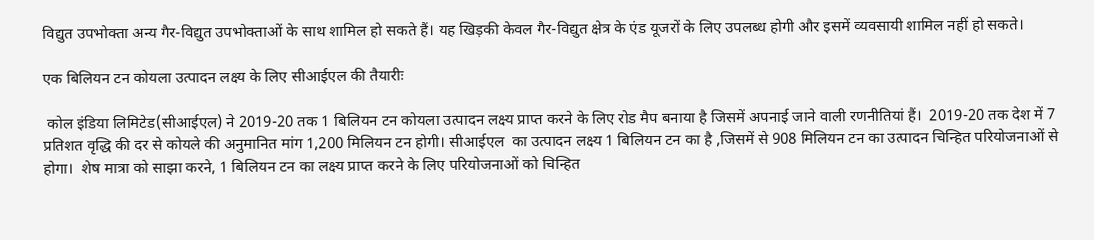विद्युत उपभोक्ता अन्य गैर-विद्युत उपभोक्ताओं के साथ शामिल हो सकते हैं। यह खिड़की केवल गैर-विद्युत क्षेत्र के एंड यूजरों के लिए उपलब्ध होगी और इसमें व्यवसायी शामिल नहीं हो सकते।

एक बिलियन टन कोयला उत्पादन लक्ष्य के लिए सीआईएल की तैयारीः

 कोल इंडिया लिमिटेड(सीआईएल) ने 2019-20 तक 1 बिलियन टन कोयला उत्पादन लक्ष्य प्राप्त करने के लिए रोड मैप बनाया है जिसमें अपनाई जाने वाली रणनीतियां हैं।  2019-20 तक देश में 7 प्रतिशत वृद्धि की दर से कोयले की अनुमानित मांग 1,200 मिलियन टन होगी। सीआईएल  का उत्पादन लक्ष्य 1 बिलियन टन का है ,जिसमें से 908 मिलियन टन का उत्पादन चिन्हित परियोजनाओं से होगा।  शेष मात्रा को साझा करने, 1 बिलियन टन का लक्ष्य प्राप्त करने के लिए परियोजनाओं को चिन्हित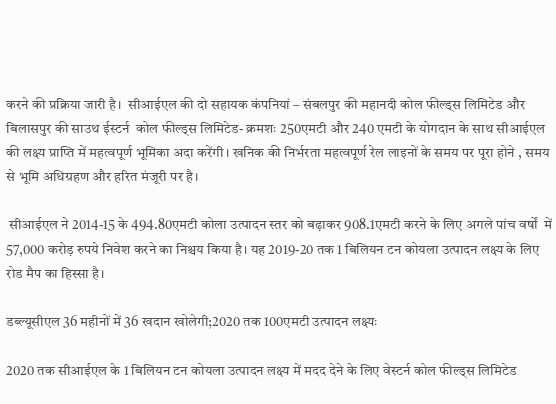करने की प्रक्रिया जारी है।  सीआईएल की दो सहायक कंपनियां – संबलपुर की महानदी कोल फील्ड्स लिमिटेड और बिलासपुर की साउथ ईस्टर्न  कोल फील्ड्स लिमिटेड- क्रमशः 250एमटी और 240 एमटी के योगदान के साथ सीआईएल की लक्ष्य प्राप्ति में महत्वपूर्ण भूमिका अदा करेंगी। खनिक की निर्भरता महत्वपूर्ण रेल लाइनों के समय पर पूरा होने , समय से भूमि अधिग्रहण और हरित मंजूरी पर है।

 सीआईएल ने 2014-15 के 494.80एमटी कोला उत्पादन स्तर को बढ़ाकर 908.1एमटी करने के लिए अगले पांच वर्षों  में 57,000 करोड़ रुपये निवेश करने का निश्चय किया है। यह 2019-20 तक 1 बिलियन टन कोयला उत्पादन लक्ष्य के लिए रोड मैप का हिस्सा है।

डब्ल्यूसीएल 36 महीनों में 36 खदान खोलेगी;2020 तक 100एमटी उत्पादन लक्ष्यः

2020 तक सीआईएल के 1 बिलियन टन कोयला उत्पादन लक्ष्य में मदद देने के लिए वेस्टर्न कोल फील्ड्स लिमिटेड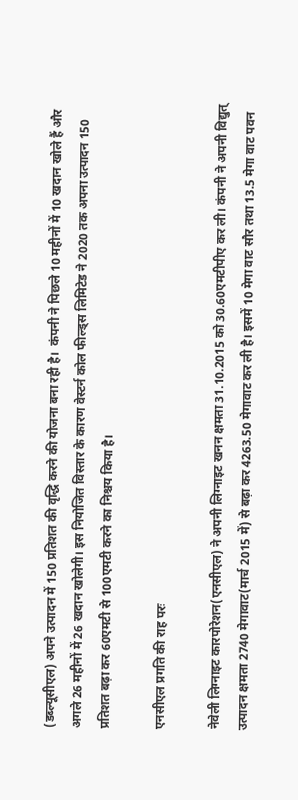(डब्ल्यूसीएल) अपने उत्पादन में 150 प्रतिशत की वृद्धि करने की योजना बना रही है।  कंपनी ने पिछले 10 महीनों में 10 खदान खोले हैं और अगले 26 महीनों में 26 खदान खोलेगी। इस नियोजित विस्तार के कारण वेस्टर्न कोल फील्ड्स लिमिटेड ने 2020 तक अपना उत्पादन 150 प्रतिशत बढ़ा कर 60एमटी से 100एमटी करने का निश्चय किया है।

एनसीएल प्रगति की राह परः

नेवेली लिग्नाइट कारपोरेशन(एनसीएल) ने अपनी लिग्नाइट खनन क्षमता 31.10.2015 को 30.60एमटीपीए कर ली। कंपनी ने अपनी विद्युत् उत्पादन क्षमता 2740 मेगावाट(मार्च 2015 में) से बढ़ा कर 4263.50 मेगावाट कर ली है। इसमें 10 मेगा वाट सौर तथा 13.5 मेगा वाट पवन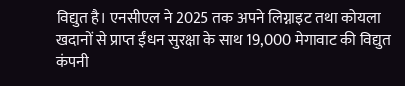विद्युत है। एनसीएल ने 2025 तक अपने लिग्नाइट तथा कोयला खदानों से प्राप्त ईंधन सुरक्षा के साथ 19,000 मेगावाट की विद्युत कंपनी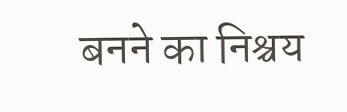बनने का निश्चय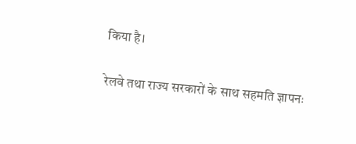किया है।

रेलवे तथा राज्य सरकारों के साथ सहमति ज्ञापनः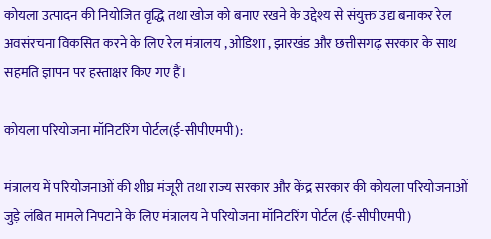कोयला उत्पादन की नियोजित वृद्धि तथा खोज को बनाए रखने के उद्देश्य से संयुक्त उद्य बनाकर रेल अवसंरचना विकसित करने के लिए रेल मंत्रालय , ओडिशा , झारखंड और छत्तीसगढ़ सरकार के साथ सहमति ज्ञापन पर हस्ताक्षर किए गए हैं।

कोयला परियोजना मॉनिटरिंग पोर्टल(ई-सीपीएमपी):

मंत्रालय में परियोजनाओं की शीघ्र मंजूरी तथा राज्य सरकार और केंद्र सरकार की कोयला परियोजनाओं जुड़े लंबित मामले निपटाने के लिए मंत्रालय ने परियोजना मॉनिटरिंग पोर्टल (ई-सीपीएमपी)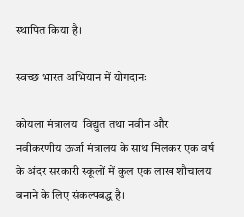स्थापित किया है।

स्वच्छ भारत अभियान में योगदानः

कोयला मंत्रालय  विद्युत तथा नवीन और नवीकरणीय ऊर्जा मंत्रालय के साथ मिलकर एक वर्ष के अंदर सरकारी स्कूलों में कुल एक लाख शौचालय बनाने के लिए संकल्पबद्ध है।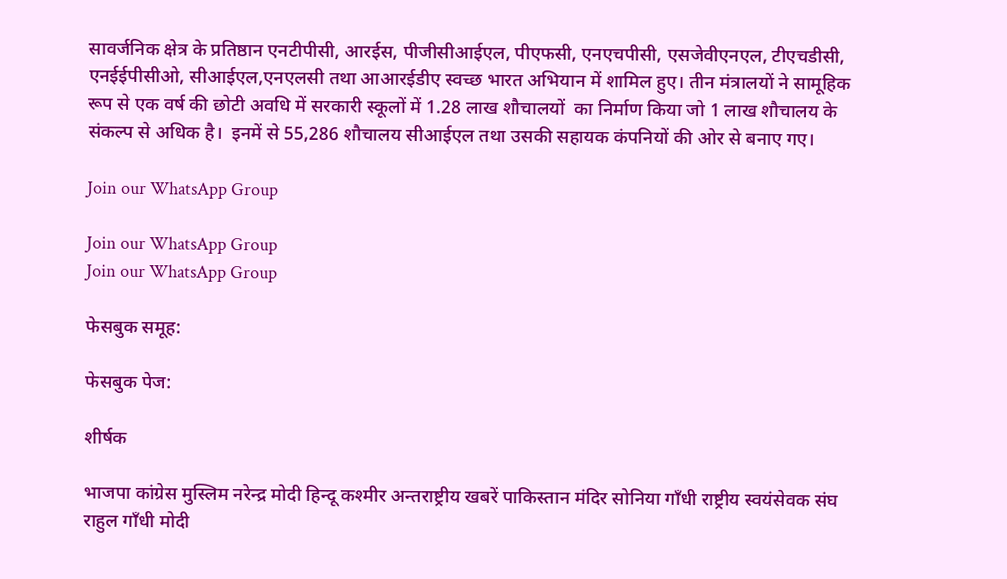सावर्जनिक क्षेत्र के प्रतिष्ठान एनटीपीसी, आरईस, पीजीसीआईएल, पीएफसी, एनएचपीसी, एसजेवीएनएल, टीएचडीसी, एनईईपीसीओ, सीआईएल,एनएलसी तथा आआरईडीए स्वच्छ भारत अभियान में शामिल हुए। तीन मंत्रालयों ने सामूहिक रूप से एक वर्ष की छोटी अवधि में सरकारी स्कूलों में 1.28 लाख शौचालयों  का निर्माण किया जो 1 लाख शौचालय के संकल्प से अधिक है।  इनमें से 55,286 शौचालय सीआईएल तथा उसकी सहायक कंपनियों की ओर से बनाए गए।

Join our WhatsApp Group

Join our WhatsApp Group
Join our WhatsApp Group

फेसबुक समूह:

फेसबुक पेज:

शीर्षक

भाजपा कांग्रेस मुस्लिम नरेन्द्र मोदी हिन्दू कश्मीर अन्तराष्ट्रीय खबरें पाकिस्तान मंदिर सोनिया गाँधी राष्ट्रीय स्वयंसेवक संघ राहुल गाँधी मोदी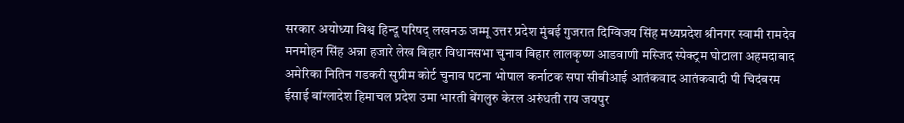सरकार अयोध्या विश्व हिन्दू परिषद् लखनऊ जम्मू उत्तर प्रदेश मुंबई गुजरात दिग्विजय सिंह मध्यप्रदेश श्रीनगर स्वामी रामदेव मनमोहन सिंह अन्ना हजारे लेख बिहार विधानसभा चुनाव बिहार लालकृष्ण आडवाणी मस्जिद स्पेक्ट्रम घोटाला अहमदाबाद अमेरिका नितिन गडकरी सुप्रीम कोर्ट चुनाव पटना भोपाल कर्नाटक सपा सीबीआई आतंकवाद आतंकवादी पी चिदंबरम ईसाई बांग्लादेश हिमाचल प्रदेश उमा भारती बेंगलुरु केरल अरुंधती राय जयपुर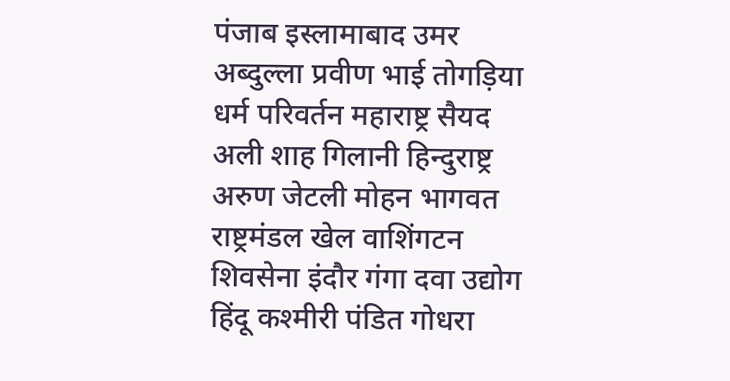पंजाब इस्लामाबाद उमर अब्दुल्ला प्रवीण भाई तोगड़िया धर्म परिवर्तन महाराष्ट्र सैयद अली शाह गिलानी हिन्दुराष्ट्र अरुण जेटली मोहन भागवत राष्ट्रमंडल खेल वाशिंगटन शिवसेना इंदौर गंगा दवा उद्योग हिंदू कश्मीरी पंडित गोधरा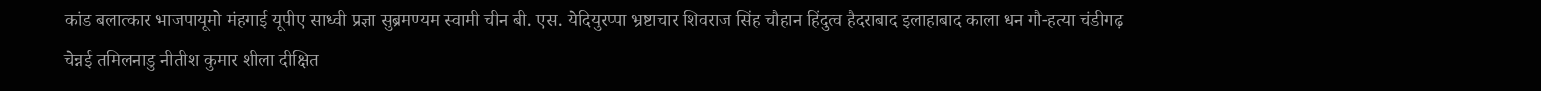कांड बलात्कार भाजपायूमो मंहगाई यूपीए साध्वी प्रज्ञा सुब्रमण्यम स्वामी चीन बी. एस. येदियुरप्पा भ्रष्टाचार शिवराज सिंह चौहान हिंदुत्व हैदराबाद इलाहाबाद काला धन गौ-हत्या चंडीगढ़ चेन्नई तमिलनाडु नीतीश कुमार शीला दीक्षित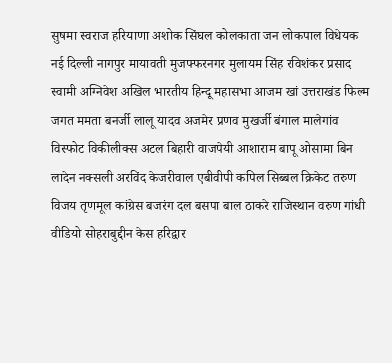सुषमा स्वराज हरियाणा अशोक सिंघल कोलकाता जन लोकपाल विधेयक नई दिल्ली नागपुर मायावती मुजफ्फरनगर मुलायम सिंह रविशंकर प्रसाद स्वामी अग्निवेश अखिल भारतीय हिन्दू महासभा आजम खां उत्तराखंड फिल्म जगत ममता बनर्जी लालू यादव अजमेर प्रणव मुखर्जी बंगाल मालेगांव विस्फोट विकीलीक्स अटल बिहारी वाजपेयी आशाराम बापू ओसामा बिन लादेन नक्सली अरविंद केजरीवाल एबीवीपी कपिल सिब्बल क्रिकेट तरुण विजय तृणमूल कांग्रेस बजरंग दल बसपा बाल ठाकरे राजिस्थान वरुण गांधी वीडियो सोहराबुद्दीन केस हरिद्वार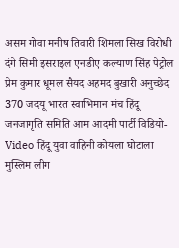असम गोवा मनीष तिवारी शिमला सिख विरोधी दंगे सिमी इसराइल एनडीए कल्याण सिंह पेट्रोल प्रेम कुमार धूमल सैयद अहमद बुखारी अनुच्छेद 370 जदयू भारत स्वाभिमान मंच हिंदू जनजागृति समिति आम आदमी पार्टी विडियो-Video हिंदू युवा वाहिनी कोयला घोटाला मुस्लिम लीग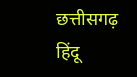छत्तीसगढ़ हिंदू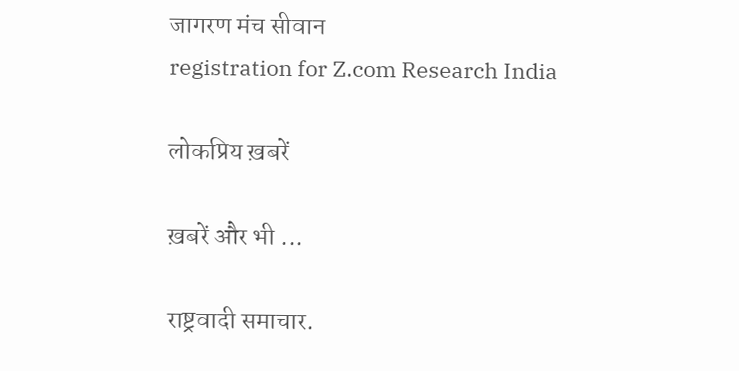जागरण मंच सीवान
registration for Z.com Research India

लोकप्रिय ख़बरें

ख़बरें और भी ...

राष्ट्रवादी समाचार.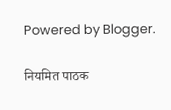Powered by Blogger.

नियमित पाठक